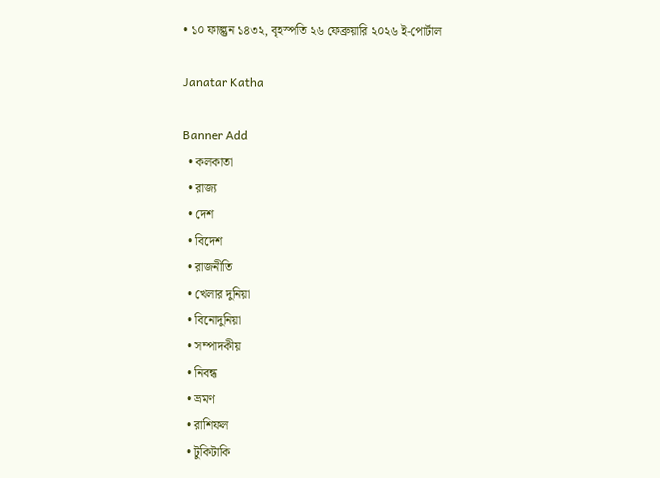• ১০ ফাল্গুন ১৪৩২, বৃহস্পতি ২৬ ফেব্রুয়ারি ২০২৬ ই-পোর্টাল

Janatar Katha

Banner Add
  • কলকাতা
  • রাজ্য
  • দেশ
  • বিদেশ
  • রাজনীতি
  • খেলার দুনিয়া
  • বিনোদুনিয়া
  • সম্পাদকীয়
  • নিবন্ধ
  • ভ্রমণ
  • রাশিফল
  • টুকিটাকি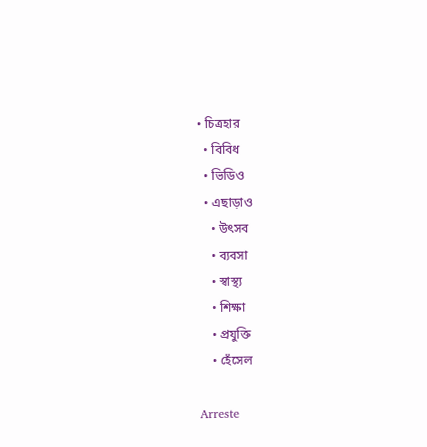• চিত্রহার
  • বিবিধ
  • ভিডিও
  • এছাড়াও
    • উৎসব
    • ব্যবসা
    • স্বাস্থ্য
    • শিক্ষা
    • প্রযুক্তি
    • হেঁসেল

Arreste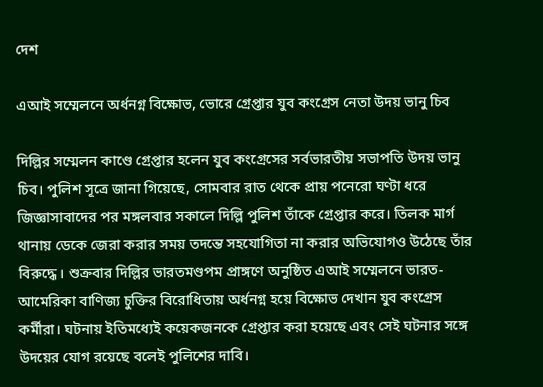দেশ

এআই সম্মেলনে অর্ধনগ্ন বিক্ষোভ, ভোরে গ্রেপ্তার যুব কংগ্রেস নেতা উদয় ভানু চিব

দিল্লির সম্মেলন কাণ্ডে গ্রেপ্তার হলেন যুব কংগ্রেসের সর্বভারতীয় সভাপতি উদয় ভানু চিব। পুলিশ সূত্রে জানা গিয়েছে, সোমবার রাত থেকে প্রায় পনেরো ঘণ্টা ধরে জিজ্ঞাসাবাদের পর মঙ্গলবার সকালে দিল্লি পুলিশ তাঁকে গ্রেপ্তার করে। তিলক মার্গ থানায় ডেকে জেরা করার সময় তদন্তে সহযোগিতা না করার অভিযোগও উঠেছে তাঁর বিরুদ্ধে। শুক্রবার দিল্লির ভারতমণ্ডপম প্রাঙ্গণে অনুষ্ঠিত এআই সম্মেলনে ভারত-আমেরিকা বাণিজ্য চুক্তির বিরোধিতায় অর্ধনগ্ন হয়ে বিক্ষোভ দেখান যুব কংগ্রেস কর্মীরা। ঘটনায় ইতিমধ্যেই কয়েকজনকে গ্রেপ্তার করা হয়েছে এবং সেই ঘটনার সঙ্গে উদয়ের যোগ রয়েছে বলেই পুলিশের দাবি।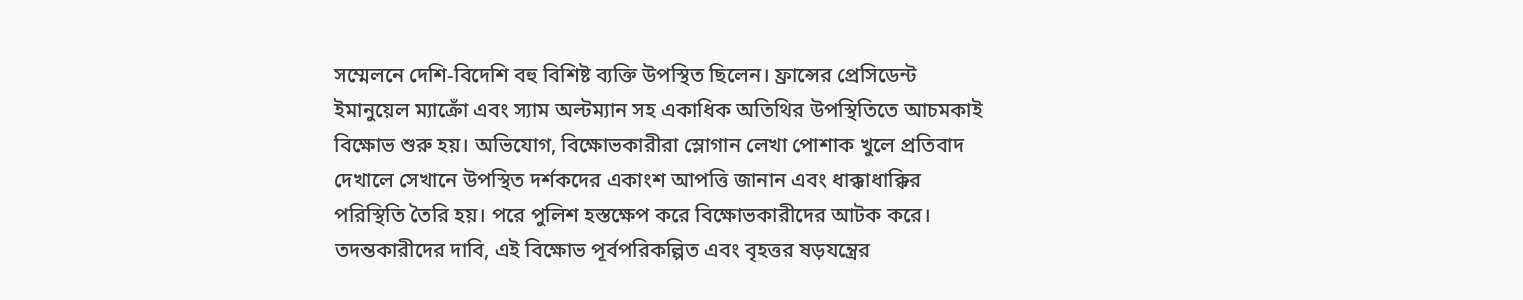সম্মেলনে দেশি-বিদেশি বহু বিশিষ্ট ব্যক্তি উপস্থিত ছিলেন। ফ্রান্সের প্রেসিডেন্ট ইমানুয়েল ম্যাক্রোঁ এবং স্যাম অল্টম্যান সহ একাধিক অতিথির উপস্থিতিতে আচমকাই বিক্ষোভ শুরু হয়। অভিযোগ, বিক্ষোভকারীরা স্লোগান লেখা পোশাক খুলে প্রতিবাদ দেখালে সেখানে উপস্থিত দর্শকদের একাংশ আপত্তি জানান এবং ধাক্কাধাক্কির পরিস্থিতি তৈরি হয়। পরে পুলিশ হস্তক্ষেপ করে বিক্ষোভকারীদের আটক করে। তদন্তকারীদের দাবি, এই বিক্ষোভ পূর্বপরিকল্পিত এবং বৃহত্তর ষড়যন্ত্রের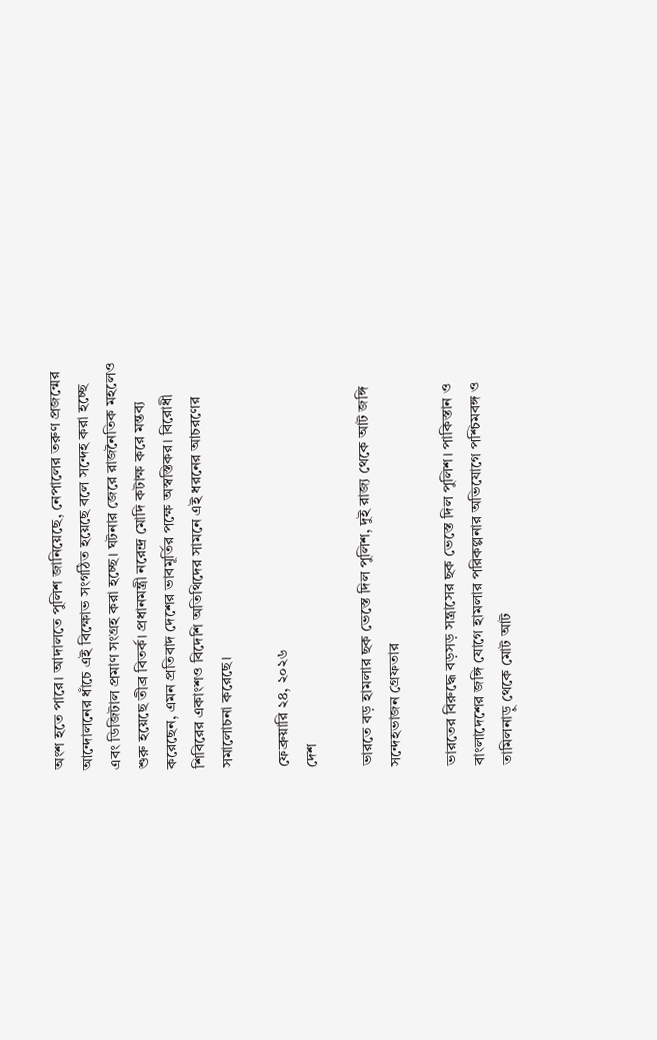অংশ হতে পারে। আদালতে পুলিশ জানিয়েছে, নেপালের তরুণ প্রজন্মের আন্দোলনের ধাঁচে এই বিক্ষোভ সংগঠিত হয়েছে বলে সন্দেহ করা হচ্ছে এবং ডিজিটাল প্রমাণ সংগ্রহ করা হচ্ছে। ঘটনার জেরে রাজনৈতিক মহলেও শুরু হয়েছে তীব্র বিতর্ক। প্রধানমন্ত্রী নরেন্দ্র মোদি কটাক্ষ করে মন্তব্য করেছেন, এমন প্রতিবাদ দেশের ভাবমূর্তির পক্ষে অস্বস্তিকর। বিরোধী শিবিরের একাংশও বিদেশি অতিথিদের সামনে এই ধরনের আচরণের সমালোচনা করেছে।

ফেব্রুয়ারি ২৪, ২০২৬
দেশ

ভারতে বড় হামলার ছক ভেস্তে দিল পুলিশ, দুই রাজ্য থেকে আট জঙ্গি সন্দেহভাজন গ্রেফতার

ভারতের বিরুদ্ধে বড়সড় সন্ত্রাসের ছক ভেস্তে দিল পুলিশ। পাকিস্তান ও বাংলাদেশের জঙ্গি যোগে হামলার পরিকল্পনার অভিযোগে পশ্চিমবঙ্গ ও তামিলনাড়ু থেকে মোট আট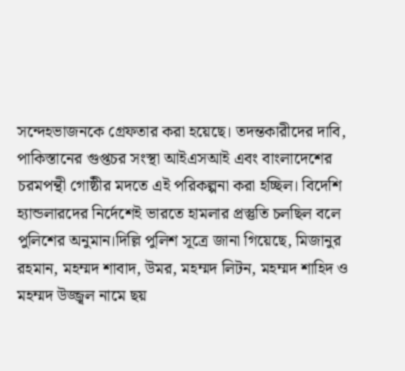সন্দেহভাজনকে গ্রেফতার করা হয়েছে। তদন্তকারীদের দাবি, পাকিস্তানের গুপ্তচর সংস্থা আইএসআই এবং বাংলাদেশের চরমপন্থী গোষ্ঠীর মদতে এই পরিকল্পনা করা হচ্ছিল। বিদেশি হ্যান্ডলারদের নির্দেশেই ভারতে হামলার প্রস্তুতি চলছিল বলে পুলিশের অনুমান।দিল্লি পুলিশ সূত্রে জানা গিয়েছে, মিজানুর রহমান, মহম্মদ শাবাদ, উমর, মহম্মদ লিটন, মহম্মদ শাহিদ ও মহম্মদ উজ্জ্বল নামে ছয়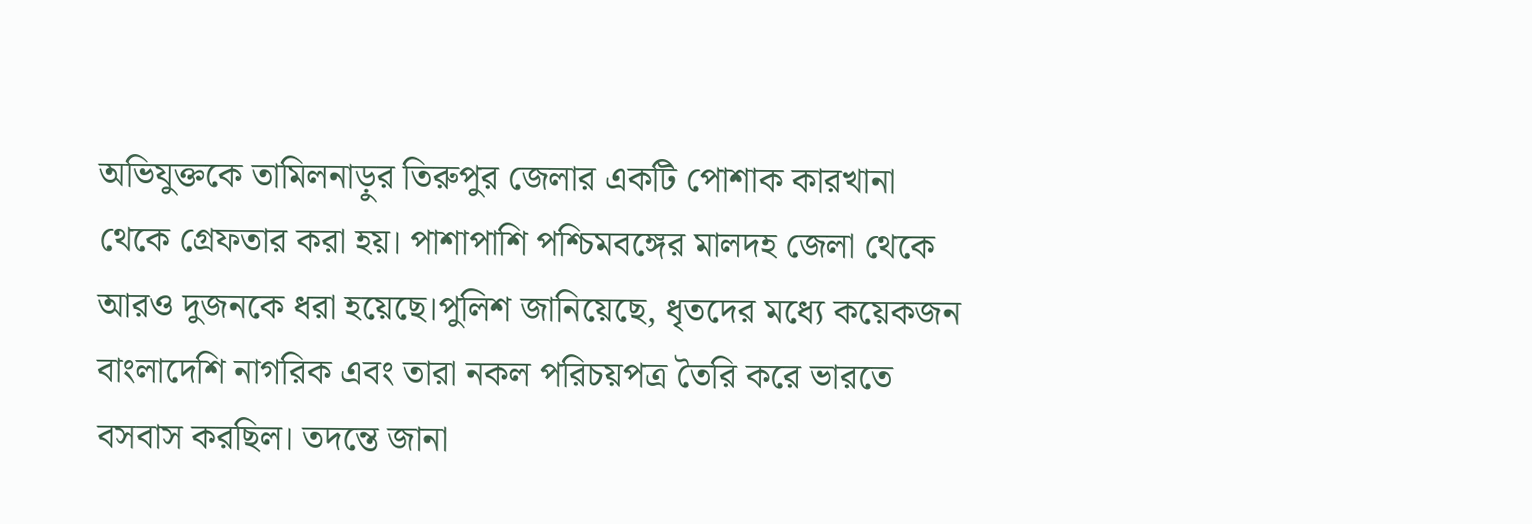অভিযুক্তকে তামিলনাড়ুর তিরুপুর জেলার একটি পোশাক কারখানা থেকে গ্রেফতার করা হয়। পাশাপাশি পশ্চিমবঙ্গের মালদহ জেলা থেকে আরও দুজনকে ধরা হয়েছে।পুলিশ জানিয়েছে, ধৃতদের মধ্যে কয়েকজন বাংলাদেশি নাগরিক এবং তারা নকল পরিচয়পত্র তৈরি করে ভারতে বসবাস করছিল। তদন্তে জানা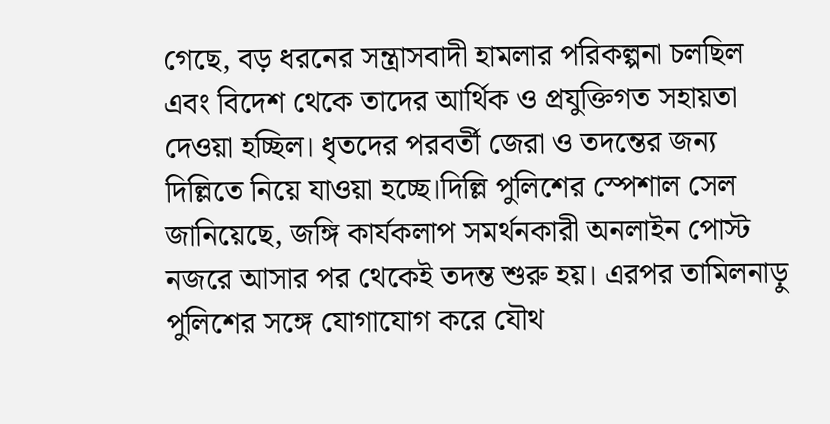গেছে, বড় ধরনের সন্ত্রাসবাদী হামলার পরিকল্পনা চলছিল এবং বিদেশ থেকে তাদের আর্থিক ও প্রযুক্তিগত সহায়তা দেওয়া হচ্ছিল। ধৃতদের পরবর্তী জেরা ও তদন্তের জন্য দিল্লিতে নিয়ে যাওয়া হচ্ছে।দিল্লি পুলিশের স্পেশাল সেল জানিয়েছে, জঙ্গি কার্যকলাপ সমর্থনকারী অনলাইন পোস্ট নজরে আসার পর থেকেই তদন্ত শুরু হয়। এরপর তামিলনাড়ু পুলিশের সঙ্গে যোগাযোগ করে যৌথ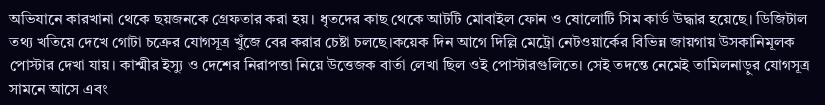অভিযানে কারখানা থেকে ছয়জনকে গ্রেফতার করা হয়। ধৃতদের কাছ থেকে আটটি মোবাইল ফোন ও ষোলোটি সিম কার্ড উদ্ধার হয়েছে। ডিজিটাল তথ্য খতিয়ে দেখে গোটা চক্রের যোগসূত্র খুঁজে বের করার চেষ্টা চলছে।কয়েক দিন আগে দিল্লি মেট্রো নেটওয়ার্কের বিভিন্ন জায়গায় উসকানিমূলক পোস্টার দেখা যায়। কাশ্মীর ইস্যু ও দেশের নিরাপত্তা নিয়ে উত্তেজক বার্তা লেখা ছিল ওই পোস্টারগুলিতে। সেই তদন্তে নেমেই তামিলনাড়ুর যোগসূত্র সামনে আসে এবং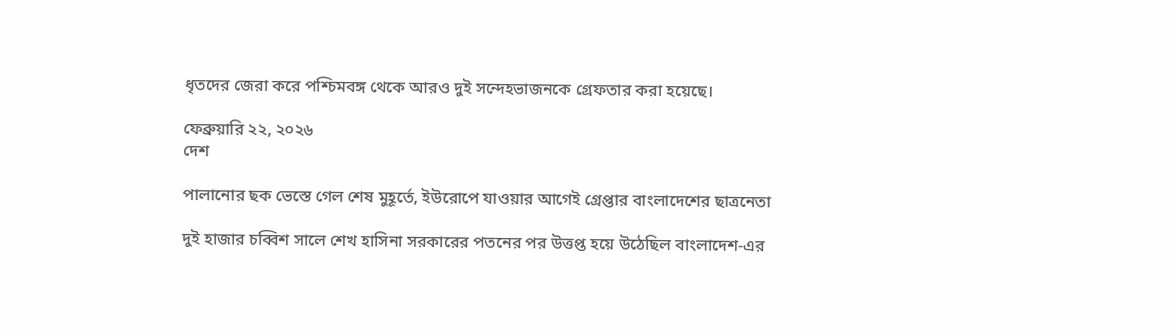ধৃতদের জেরা করে পশ্চিমবঙ্গ থেকে আরও দুই সন্দেহভাজনকে গ্রেফতার করা হয়েছে।

ফেব্রুয়ারি ২২, ২০২৬
দেশ

পালানোর ছক ভেস্তে গেল শেষ মুহূর্তে, ইউরোপে যাওয়ার আগেই গ্রেপ্তার বাংলাদেশের ছাত্রনেতা

দুই হাজার চব্বিশ সালে শেখ হাসিনা সরকারের পতনের পর উত্তপ্ত হয়ে উঠেছিল বাংলাদেশ-এর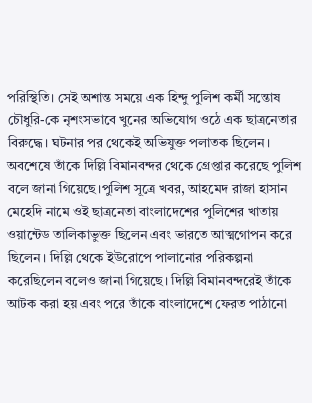পরিস্থিতি। সেই অশান্ত সময়ে এক হিন্দু পুলিশ কর্মী সন্তোষ চৌধুরি-কে নৃশংসভাবে খুনের অভিযোগ ওঠে এক ছাত্রনেতার বিরুদ্ধে। ঘটনার পর থেকেই অভিযুক্ত পলাতক ছিলেন। অবশেষে তাঁকে দিল্লি বিমানবন্দর থেকে গ্রেপ্তার করেছে পুলিশ বলে জানা গিয়েছে।পুলিশ সূত্রে খবর, আহমেদ রাজা হাসান মেহেদি নামে ওই ছাত্রনেতা বাংলাদেশের পুলিশের খাতায় ওয়ান্টেড তালিকাভুক্ত ছিলেন এবং ভারতে আত্মগোপন করে ছিলেন। দিল্লি থেকে ইউরোপে পালানোর পরিকল্পনা করেছিলেন বলেও জানা গিয়েছে। দিল্লি বিমানবন্দরেই তাঁকে আটক করা হয় এবং পরে তাঁকে বাংলাদেশে ফেরত পাঠানো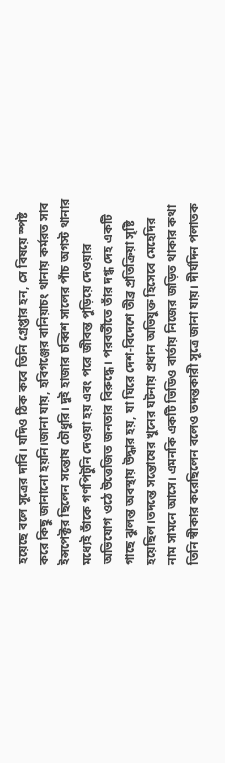হয়েছে বলে সূত্রের দাবি। যদিও ঠিক কবে তিনি গ্রেপ্তার হন, সে বিষয়ে স্পষ্ট করে কিছু জানানো হয়নি।জানা যায়, হবিগঞ্জের বানিয়াচং থানায় কর্মরত সাব ইন্সপেক্টর ছিলেন সন্তোষ চৌধুরি। দুই হাজার চব্বিশ সালের পাঁচ অগস্ট থানার মধ্যেই তাঁকে গণপিটুনি দেওয়া হয় এবং পরে জীবন্ত পুড়িয়ে দেওয়ার অভিযোগ ওঠে উত্তেজিত জনতার বিরুদ্ধে। পরবর্তীতে তাঁর দগ্ধ দেহ একটি গাছে ঝুলন্ত অবস্থায় উদ্ধার হয়, যা ঘিরে দেশ-বিদেশে তীব্র প্রতিক্রিয়া সৃষ্টি হয়েছিল।তদন্তে সন্তোষের খুনের ঘটনায় প্রধান অভিযুক্ত হিসেবে মেহেদির নাম সামনে আসে। এমনকি একটি ভিডিও বার্তায় নিজের জড়িত থাকার কথা তিনি স্বীকার করেছিলেন বলেও তদন্তকারী সূত্রে জানা যায়। দীর্ঘদিন পলাতক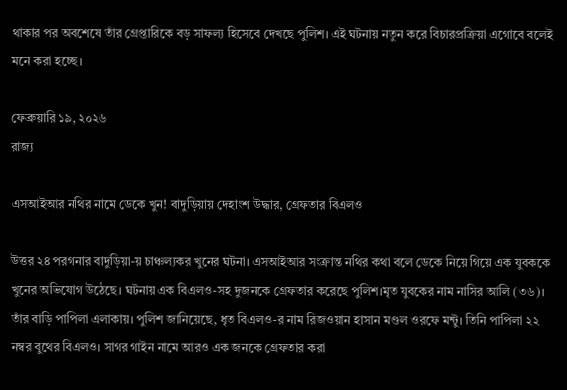থাকার পর অবশেষে তাঁর গ্রেপ্তারিকে বড় সাফল্য হিসেবে দেখছে পুলিশ। এই ঘটনায় নতুন করে বিচারপ্রক্রিয়া এগোবে বলেই মনে করা হচ্ছে।

ফেব্রুয়ারি ১৯, ২০২৬
রাজ্য

এসআইআর নথির নামে ডেকে খুন! বাদুড়িয়ায় দেহাংশ উদ্ধার, গ্রেফতার বিএলও

উত্তর ২৪ পরগনার বাদুড়িয়া-য় চাঞ্চল্যকর খুনের ঘটনা। এসআইআর সংক্রান্ত নথির কথা বলে ডেকে নিয়ে গিয়ে এক যুবককে খুনের অভিযোগ উঠেছে। ঘটনায় এক বিএলও-সহ দুজনকে গ্রেফতার করেছে পুলিশ।মৃত যুবকের নাম নাসির আলি (৩৬)। তাঁর বাড়ি পাপিলা এলাকায়। পুলিশ জানিয়েছে, ধৃত বিএলও-র নাম রিজওয়ান হাসান মণ্ডল ওরফে মন্টু। তিনি পাপিলা ২২ নম্বর বুথের বিএলও। সাগর গাইন নামে আরও এক জনকে গ্রেফতার করা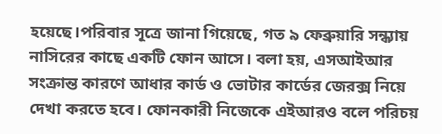হয়েছে।পরিবার সূত্রে জানা গিয়েছে, গত ৯ ফেব্রুয়ারি সন্ধ্যায় নাসিরের কাছে একটি ফোন আসে। বলা হয়, এসআইআর সংক্রান্ত কারণে আধার কার্ড ও ভোটার কার্ডের জেরক্স নিয়ে দেখা করতে হবে। ফোনকারী নিজেকে এইআরও বলে পরিচয়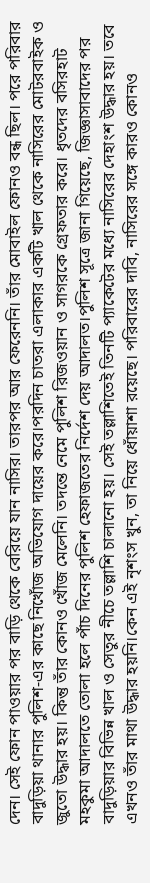দেন। সেই ফোন পাওয়ার পর বাড়ি থেকে বেরিয়ে যান নাসির। তারপর আর ফেরেননি। তাঁর মোবাইল ফোনও বন্ধ ছিল। পরে পরিবার বাদুড়িয়া থানার পুলিশ-এর কাছে নিখোঁজ অভিযোগ দায়ের করে।পরদিন চাতরা এলাকার একটি খাল থেকে নাসিরের মোটরবাইক ও জুতো উদ্ধার হয়। কিন্তু তাঁর কোনও খোঁজ মেলেনি। তদন্তে নেমে পুলিশ রিজওয়ান ও সাগরকে গ্রেফতার করে। ধৃতদের বসিরহাট মহকুমা আদালতে তোলা হলে পাঁচ দিনের পুলিশ হেফাজতের নির্দেশ দেয় আদালত।পুলিশ সূত্রে জানা গিয়েছে, জিজ্ঞাসাবাদের পর বাদুড়িয়ার বিভিন্ন খাল ও সেতুর নীচে তল্লাশি চালানো হয়। সেই তল্লাশিতেই তিনটি প্যাকেটের মধ্যে নাসিরের দেহাংশ উদ্ধার হয়। তবে এখনও তাঁর মাথা উদ্ধার হয়নি।কেন এই নৃশংস খুন, তা নিয়ে ধোঁয়াশা রয়েছে। পরিবারের দাবি, নাসিরের সঙ্গে কারও কোনও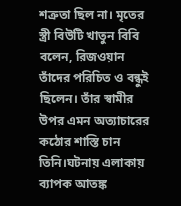শত্রুতা ছিল না। মৃতের স্ত্রী বিউটি খাতুন বিবি বলেন, রিজওয়ান তাঁদের পরিচিত ও বন্ধুই ছিলেন। তাঁর স্বামীর উপর এমন অত্যাচারের কঠোর শাস্তি চান তিনি।ঘটনায় এলাকায় ব্যাপক আতঙ্ক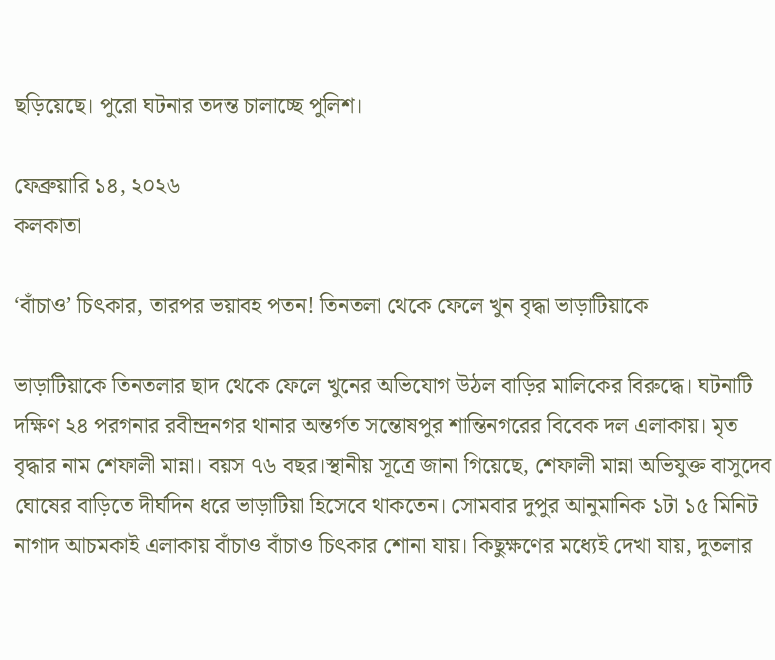ছড়িয়েছে। পুরো ঘটনার তদন্ত চালাচ্ছে পুলিশ।

ফেব্রুয়ারি ১৪, ২০২৬
কলকাতা

‘বাঁচাও’ চিৎকার, তারপর ভয়াবহ পতন! তিনতলা থেকে ফেলে খুন বৃদ্ধা ভাড়াটিয়াকে

ভাড়াটিয়াকে তিনতলার ছাদ থেকে ফেলে খুনের অভিযোগ উঠল বাড়ির মালিকের বিরুদ্ধে। ঘটনাটি দক্ষিণ ২৪ পরগনার রবীন্দ্রনগর থানার অন্তর্গত সন্তোষপুর শান্তিনগরের বিবেক দল এলাকায়। মৃত বৃদ্ধার নাম শেফালী মান্না। বয়স ৭৬ বছর।স্থানীয় সূত্রে জানা গিয়েছে, শেফালী মান্না অভিযুক্ত বাসুদেব ঘোষের বাড়িতে দীর্ঘদিন ধরে ভাড়াটিয়া হিসেবে থাকতেন। সোমবার দুপুর আনুমানিক ১টা ১৫ মিনিট নাগাদ আচমকাই এলাকায় বাঁচাও বাঁচাও চিৎকার শোনা যায়। কিছুক্ষণের মধ্যেই দেখা যায়, দুতলার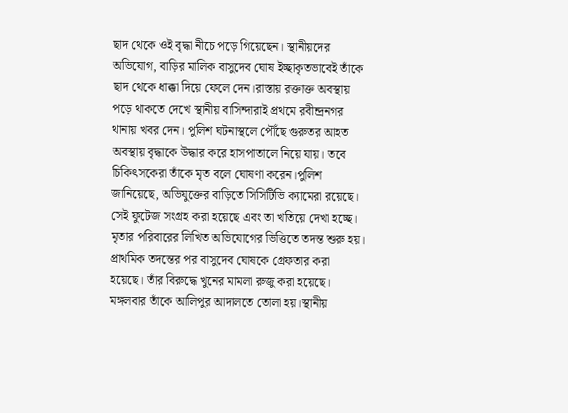ছাদ থেকে ওই বৃদ্ধা নীচে পড়ে গিয়েছেন। স্থানীয়দের অভিযোগ, বাড়ির মালিক বাসুদেব ঘোষ ইচ্ছাকৃতভাবেই তাঁকে ছাদ থেকে ধাক্কা দিয়ে ফেলে দেন।রাস্তায় রক্তাক্ত অবস্থায় পড়ে থাকতে দেখে স্থানীয় বাসিন্দারাই প্রথমে রবীন্দ্রনগর থানায় খবর দেন। পুলিশ ঘটনাস্থলে পৌঁছে গুরুতর আহত অবস্থায় বৃদ্ধাকে উদ্ধার করে হাসপাতালে নিয়ে যায়। তবে চিকিৎসকেরা তাঁকে মৃত বলে ঘোষণা করেন।পুলিশ জানিয়েছে, অভিযুক্তের বাড়িতে সিসিটিভি ক্যামেরা রয়েছে। সেই ফুটেজ সংগ্রহ করা হয়েছে এবং তা খতিয়ে দেখা হচ্ছে। মৃতার পরিবারের লিখিত অভিযোগের ভিত্তিতে তদন্ত শুরু হয়। প্রাথমিক তদন্তের পর বাসুদেব ঘোষকে গ্রেফতার করা হয়েছে। তাঁর বিরুদ্ধে খুনের মামলা রুজু করা হয়েছে। মঙ্গলবার তাঁকে আলিপুর আদালতে তোলা হয়।স্থানীয়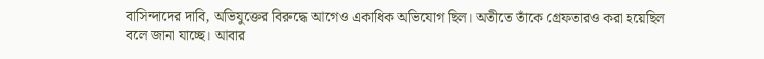বাসিন্দাদের দাবি, অভিযুক্তের বিরুদ্ধে আগেও একাধিক অভিযোগ ছিল। অতীতে তাঁকে গ্রেফতারও করা হয়েছিল বলে জানা যাচ্ছে। আবার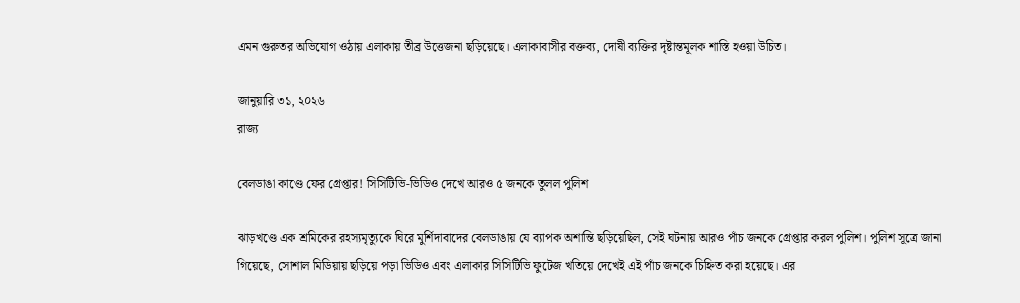এমন গুরুতর অভিযোগ ওঠায় এলাকায় তীব্র উত্তেজনা ছড়িয়েছে। এলাকাবাসীর বক্তব্য, দোষী ব্যক্তির দৃষ্টান্তমূলক শাস্তি হওয়া উচিত।

জানুয়ারি ৩১, ২০২৬
রাজ্য

বেলডাঙা কাণ্ডে ফের গ্রেপ্তার! সিসিটিভি-ভিডিও দেখে আরও ৫ জনকে তুলল পুলিশ

ঝাড়খণ্ডে এক শ্রমিকের রহস্যমৃত্যুকে ঘিরে মুর্শিদাবাদের বেলডাঙায় যে ব্যাপক অশান্তি ছড়িয়েছিল, সেই ঘটনায় আরও পাঁচ জনকে গ্রেপ্তার করল পুলিশ। পুলিশ সূত্রে জানা গিয়েছে, সোশাল মিডিয়ায় ছড়িয়ে পড়া ভিডিও এবং এলাকার সিসিটিভি ফুটেজ খতিয়ে দেখেই এই পাঁচ জনকে চিহ্নিত করা হয়েছে। এর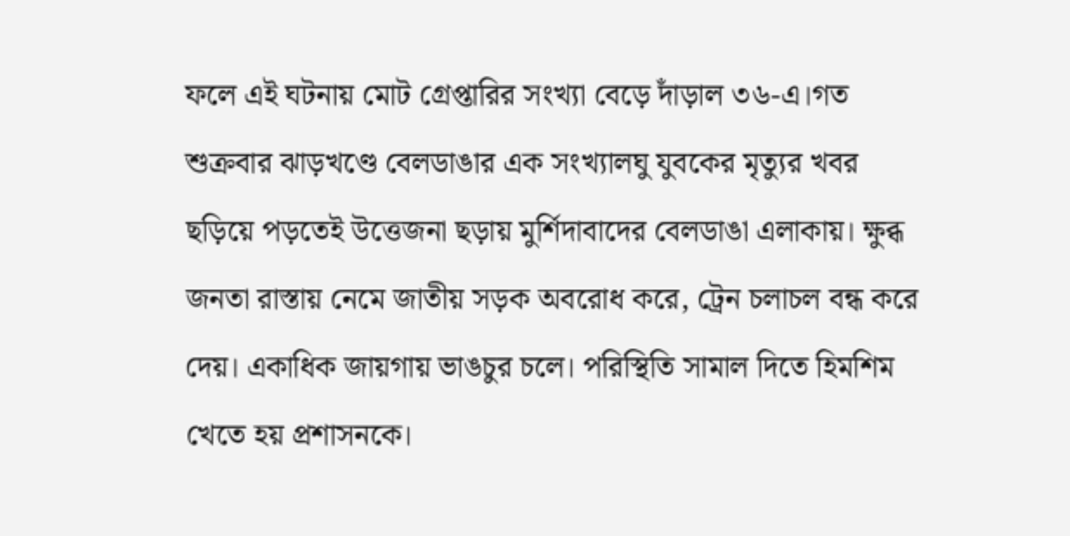ফলে এই ঘটনায় মোট গ্রেপ্তারির সংখ্যা বেড়ে দাঁড়াল ৩৬-এ।গত শুক্রবার ঝাড়খণ্ডে বেলডাঙার এক সংখ্যালঘু যুবকের মৃত্যুর খবর ছড়িয়ে পড়তেই উত্তেজনা ছড়ায় মুর্শিদাবাদের বেলডাঙা এলাকায়। ক্ষুব্ধ জনতা রাস্তায় নেমে জাতীয় সড়ক অবরোধ করে, ট্রেন চলাচল বন্ধ করে দেয়। একাধিক জায়গায় ভাঙচুর চলে। পরিস্থিতি সামাল দিতে হিমশিম খেতে হয় প্রশাসনকে।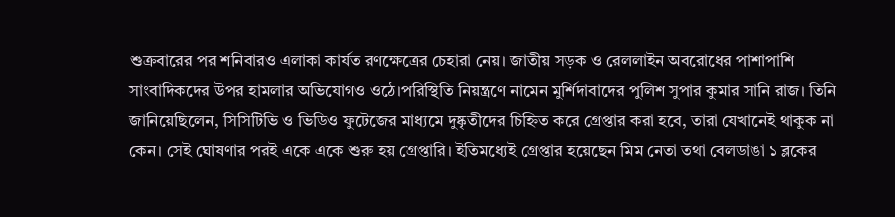শুক্রবারের পর শনিবারও এলাকা কার্যত রণক্ষেত্রের চেহারা নেয়। জাতীয় সড়ক ও রেললাইন অবরোধের পাশাপাশি সাংবাদিকদের উপর হামলার অভিযোগও ওঠে।পরিস্থিতি নিয়ন্ত্রণে নামেন মুর্শিদাবাদের পুলিশ সুপার কুমার সানি রাজ। তিনি জানিয়েছিলেন, সিসিটিভি ও ভিডিও ফুটেজের মাধ্যমে দুষ্কৃতীদের চিহ্নিত করে গ্রেপ্তার করা হবে, তারা যেখানেই থাকুক না কেন। সেই ঘোষণার পরই একে একে শুরু হয় গ্রেপ্তারি। ইতিমধ্যেই গ্রেপ্তার হয়েছেন মিম নেতা তথা বেলডাঙা ১ ব্লকের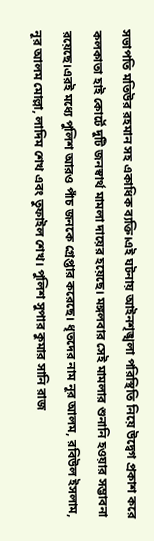সভাপতি মতিউর রহমান সহ একাধিক ব্যক্তি।এই ঘটনায় আইনশৃঙ্খলা পরিস্থিতি নিয়ে উদ্বেগ প্রকাশ করে কলকাতা হাই কোর্টে দুটি জনস্বার্থ মামলা দায়ের হয়েছে। মঙ্গলবার সেই মামলার শুনানি হওয়ার সম্ভাবনা রয়েছে।এরই মধ্যে পুলিশ আরও পাঁচ জনকে গ্রেপ্তার করেছে। ধৃতদের নাম নূর আলম, রবিউল ইসলাম, নূর আলম মোল্লা, লাদিম শেখ এবং তুফাইল শেখ। পুলিশ সুপার কুমার সানি রাজ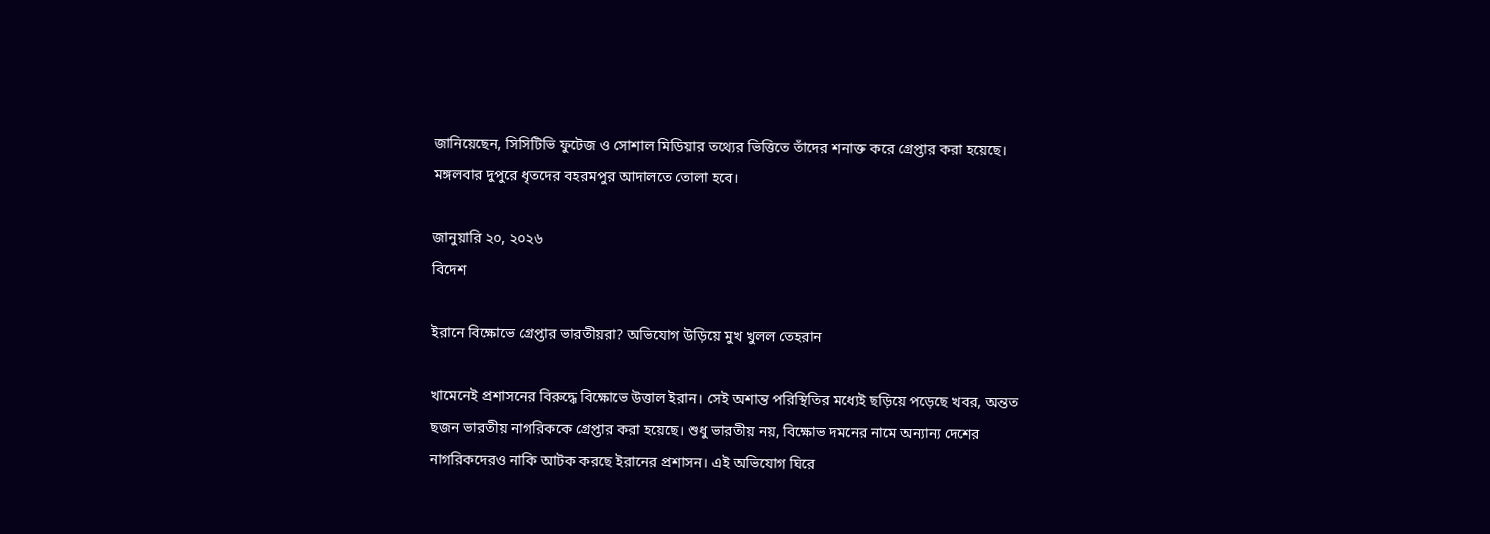জানিয়েছেন, সিসিটিভি ফুটেজ ও সোশাল মিডিয়ার তথ্যের ভিত্তিতে তাঁদের শনাক্ত করে গ্রেপ্তার করা হয়েছে। মঙ্গলবার দুপুরে ধৃতদের বহরমপুর আদালতে তোলা হবে।

জানুয়ারি ২০, ২০২৬
বিদেশ

ইরানে বিক্ষোভে গ্রেপ্তার ভারতীয়রা? অভিযোগ উড়িয়ে মুখ খুলল তেহরান

খামেনেই প্রশাসনের বিরুদ্ধে বিক্ষোভে উত্তাল ইরান। সেই অশান্ত পরিস্থিতির মধ্যেই ছড়িয়ে পড়েছে খবর, অন্তত ছজন ভারতীয় নাগরিককে গ্রেপ্তার করা হয়েছে। শুধু ভারতীয় নয়, বিক্ষোভ দমনের নামে অন্যান্য দেশের নাগরিকদেরও নাকি আটক করছে ইরানের প্রশাসন। এই অভিযোগ ঘিরে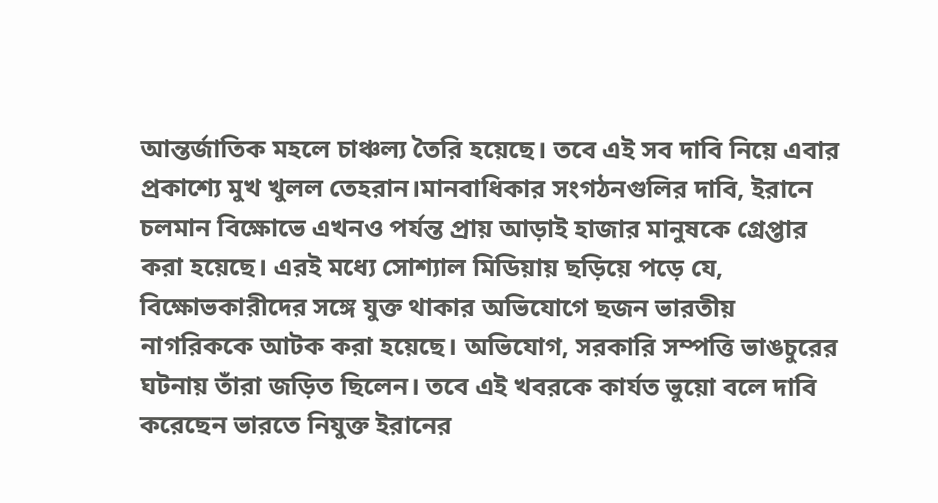আন্তর্জাতিক মহলে চাঞ্চল্য তৈরি হয়েছে। তবে এই সব দাবি নিয়ে এবার প্রকাশ্যে মুখ খুলল তেহরান।মানবাধিকার সংগঠনগুলির দাবি, ইরানে চলমান বিক্ষোভে এখনও পর্যন্ত প্রায় আড়াই হাজার মানুষকে গ্রেপ্তার করা হয়েছে। এরই মধ্যে সোশ্যাল মিডিয়ায় ছড়িয়ে পড়ে যে, বিক্ষোভকারীদের সঙ্গে যুক্ত থাকার অভিযোগে ছজন ভারতীয় নাগরিককে আটক করা হয়েছে। অভিযোগ, সরকারি সম্পত্তি ভাঙচুরের ঘটনায় তাঁরা জড়িত ছিলেন। তবে এই খবরকে কার্যত ভুয়ো বলে দাবি করেছেন ভারতে নিযুক্ত ইরানের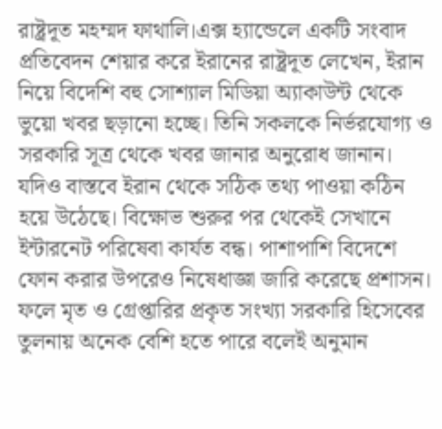রাষ্ট্রদূত মহম্মদ ফাথালি।এক্স হ্যান্ডেলে একটি সংবাদ প্রতিবেদন শেয়ার করে ইরানের রাষ্ট্রদূত লেখেন, ইরান নিয়ে বিদেশি বহু সোশ্যাল মিডিয়া অ্যাকাউন্ট থেকে ভুয়ো খবর ছড়ানো হচ্ছে। তিনি সকলকে নির্ভরযোগ্য ও সরকারি সূত্র থেকে খবর জানার অনুরোধ জানান। যদিও বাস্তবে ইরান থেকে সঠিক তথ্য পাওয়া কঠিন হয়ে উঠেছে। বিক্ষোভ শুরুর পর থেকেই সেখানে ইন্টারনেট পরিষেবা কার্যত বন্ধ। পাশাপাশি বিদেশে ফোন করার উপরেও নিষেধাজ্ঞা জারি করেছে প্রশাসন। ফলে মৃত ও গ্রেপ্তারির প্রকৃত সংখ্যা সরকারি হিসেবের তুলনায় অনেক বেশি হতে পারে বলেই অনুমান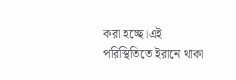করা হচ্ছে।এই পরিস্থিতিতে ইরানে থাকা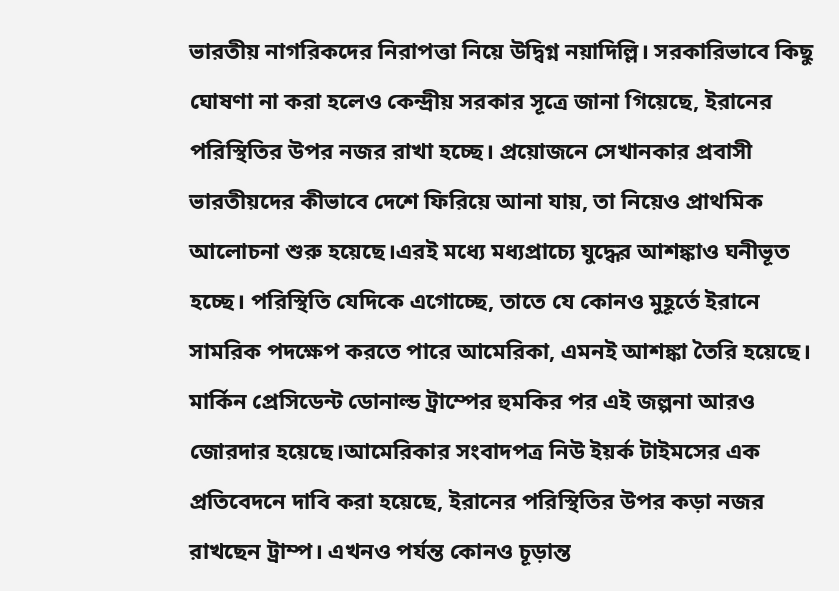ভারতীয় নাগরিকদের নিরাপত্তা নিয়ে উদ্বিগ্ন নয়াদিল্লি। সরকারিভাবে কিছু ঘোষণা না করা হলেও কেন্দ্রীয় সরকার সূত্রে জানা গিয়েছে, ইরানের পরিস্থিতির উপর নজর রাখা হচ্ছে। প্রয়োজনে সেখানকার প্রবাসী ভারতীয়দের কীভাবে দেশে ফিরিয়ে আনা যায়, তা নিয়েও প্রাথমিক আলোচনা শুরু হয়েছে।এরই মধ্যে মধ্যপ্রাচ্যে যুদ্ধের আশঙ্কাও ঘনীভূত হচ্ছে। পরিস্থিতি যেদিকে এগোচ্ছে, তাতে যে কোনও মুহূর্তে ইরানে সামরিক পদক্ষেপ করতে পারে আমেরিকা, এমনই আশঙ্কা তৈরি হয়েছে। মার্কিন প্রেসিডেন্ট ডোনাল্ড ট্রাম্পের হুমকির পর এই জল্পনা আরও জোরদার হয়েছে।আমেরিকার সংবাদপত্র নিউ ইয়র্ক টাইমসের এক প্রতিবেদনে দাবি করা হয়েছে, ইরানের পরিস্থিতির উপর কড়া নজর রাখছেন ট্রাম্প। এখনও পর্যন্ত কোনও চূড়ান্ত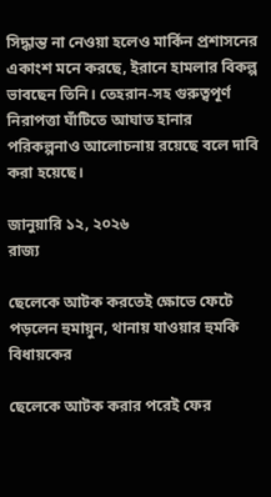সিদ্ধান্ত না নেওয়া হলেও মার্কিন প্রশাসনের একাংশ মনে করছে, ইরানে হামলার বিকল্প ভাবছেন তিনি। তেহরান-সহ গুরুত্বপূর্ণ নিরাপত্তা ঘাঁটিতে আঘাত হানার পরিকল্পনাও আলোচনায় রয়েছে বলে দাবি করা হয়েছে।

জানুয়ারি ১২, ২০২৬
রাজ্য

ছেলেকে আটক করতেই ক্ষোভে ফেটে পড়লেন হুমায়ুন, থানায় যাওয়ার হুমকি বিধায়কের

ছেলেকে আটক করার পরেই ফের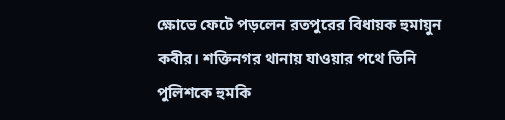ক্ষোভে ফেটে পড়লেন রতপুরের বিধায়ক হুমায়ুন কবীর। শক্তিনগর থানায় যাওয়ার পথে তিনি পুলিশকে হুমকি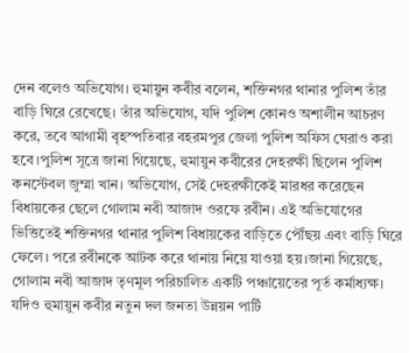দেন বলেও অভিযোগ। হুমায়ুন কবীর বলেন, শক্তিনগর থানার পুলিশ তাঁর বাড়ি ঘিরে রেখেছে। তাঁর অভিযোগ, যদি পুলিশ কোনও অশালীন আচরণ করে, তবে আগামী বৃহস্পতিবার বহরমপুর জেলা পুলিশ অফিস ঘেরাও করা হবে।পুলিশ সূত্রে জানা গিয়েছে, হুমায়ুন কবীরের দেহরক্ষী ছিলেন পুলিশ কনস্টেবল জুম্মা খান। অভিযোগ, সেই দেহরক্ষীকেই মারধর করেছেন বিধায়কের ছেলে গোলাম নবী আজাদ ওরফে রবীন। এই অভিযোগের ভিত্তিতেই শক্তিনগর থানার পুলিশ বিধায়কের বাড়িতে পৌঁছয় এবং বাড়ি ঘিরে ফেলে। পরে রবীনকে আটক করে থানায় নিয়ে যাওয়া হয়।জানা গিয়েছে, গোলাম নবী আজাদ তৃণমূল পরিচালিত একটি পঞ্চায়েতের পূর্ত কর্মাধ্যক্ষ। যদিও হুমায়ুন কবীর নতুন দল জনতা উন্নয়ন পার্টি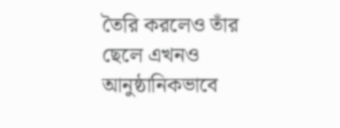তৈরি করলেও তাঁর ছেলে এখনও আনুষ্ঠানিকভাবে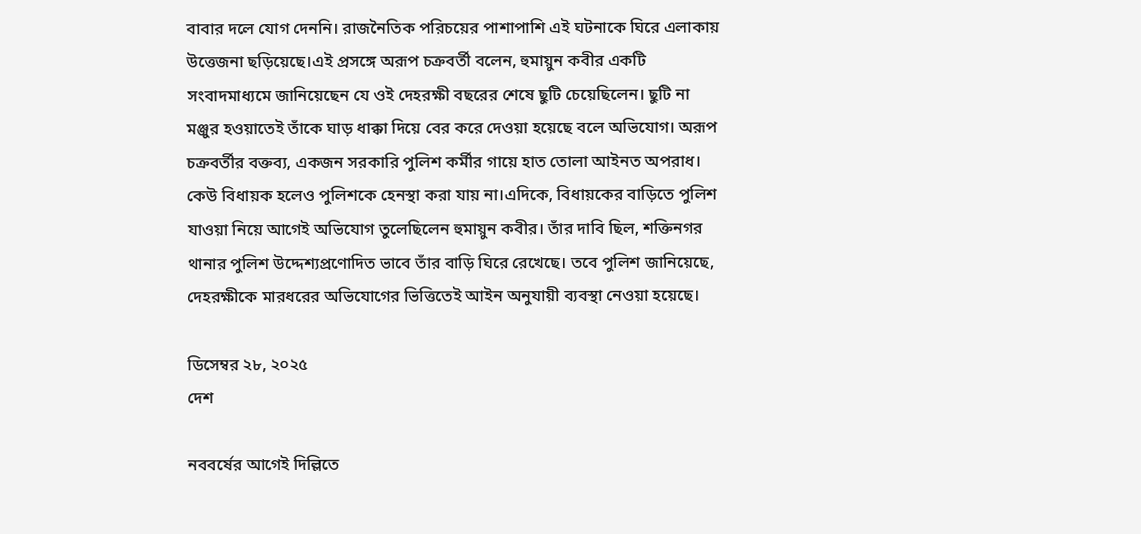বাবার দলে যোগ দেননি। রাজনৈতিক পরিচয়ের পাশাপাশি এই ঘটনাকে ঘিরে এলাকায় উত্তেজনা ছড়িয়েছে।এই প্রসঙ্গে অরূপ চক্রবর্তী বলেন, হুমায়ুন কবীর একটি সংবাদমাধ্যমে জানিয়েছেন যে ওই দেহরক্ষী বছরের শেষে ছুটি চেয়েছিলেন। ছুটি না মঞ্জুর হওয়াতেই তাঁকে ঘাড় ধাক্কা দিয়ে বের করে দেওয়া হয়েছে বলে অভিযোগ। অরূপ চক্রবর্তীর বক্তব্য, একজন সরকারি পুলিশ কর্মীর গায়ে হাত তোলা আইনত অপরাধ। কেউ বিধায়ক হলেও পুলিশকে হেনস্থা করা যায় না।এদিকে, বিধায়কের বাড়িতে পুলিশ যাওয়া নিয়ে আগেই অভিযোগ তুলেছিলেন হুমায়ুন কবীর। তাঁর দাবি ছিল, শক্তিনগর থানার পুলিশ উদ্দেশ্যপ্রণোদিত ভাবে তাঁর বাড়ি ঘিরে রেখেছে। তবে পুলিশ জানিয়েছে, দেহরক্ষীকে মারধরের অভিযোগের ভিত্তিতেই আইন অনুযায়ী ব্যবস্থা নেওয়া হয়েছে।

ডিসেম্বর ২৮, ২০২৫
দেশ

নববর্ষের আগেই দিল্লিতে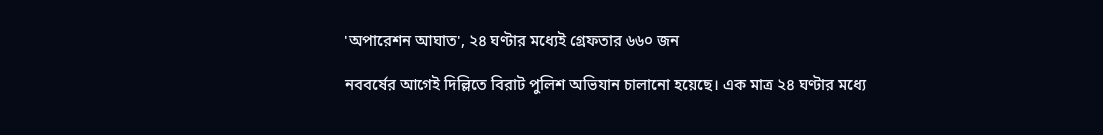'অপারেশন আঘাত', ২৪ ঘণ্টার মধ্যেই গ্রেফতার ৬৬০ জন

নববর্ষের আগেই দিল্লিতে বিরাট পুলিশ অভিযান চালানো হয়েছে। এক মাত্র ২৪ ঘণ্টার মধ্যে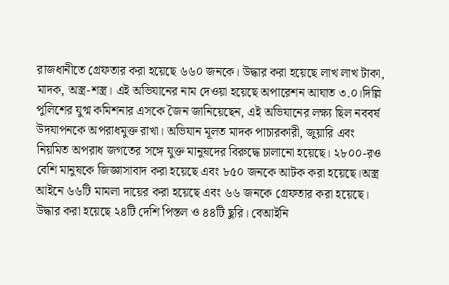রাজধানীতে গ্রেফতার করা হয়েছে ৬৬০ জনকে। উদ্ধার করা হয়েছে লাখ লাখ টাকা, মাদক, অস্ত্র-শস্ত্র। এই অভিযানের নাম দেওয়া হয়েছে অপারেশন আঘাত ৩.০।দিল্লি পুলিশের যুগ্ম কমিশনার এসকে জৈন জানিয়েছেন, এই অভিযানের লক্ষ্য ছিল নববর্ষ উদযাপনকে অপরাধমুক্ত রাখা। অভিযান মূলত মাদক পাচারকারী, জুয়ারি এবং নিয়মিত অপরাধ জগতের সঙ্গে যুক্ত মানুষদের বিরুদ্ধে চালানো হয়েছে। ২৮০০-রও বেশি মানুষকে জিজ্ঞাসাবাদ করা হয়েছে এবং ৮৫০ জনকে আটক করা হয়েছে।অস্ত্র আইনে ৬৬টি মামলা দায়ের করা হয়েছে এবং ৬৬ জনকে গ্রেফতার করা হয়েছে। উদ্ধার করা হয়েছে ২৪টি দেশি পিস্তল ও ৪৪টি ছুরি। বেআইনি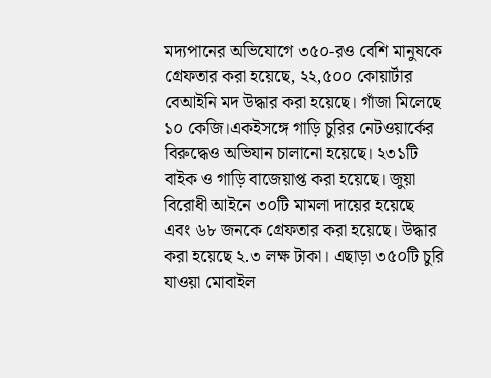মদ্যপানের অভিযোগে ৩৫০-রও বেশি মানুষকে গ্রেফতার করা হয়েছে, ২২,৫০০ কোয়ার্টার বেআইনি মদ উদ্ধার করা হয়েছে। গাঁজা মিলেছে ১০ কেজি।একইসঙ্গে গাড়ি চুরির নেটওয়ার্কের বিরুদ্ধেও অভিযান চালানো হয়েছে। ২৩১টি বাইক ও গাড়ি বাজেয়াপ্ত করা হয়েছে। জুয়া বিরোধী আইনে ৩০টি মামলা দায়ের হয়েছে এবং ৬৮ জনকে গ্রেফতার করা হয়েছে। উদ্ধার করা হয়েছে ২.৩ লক্ষ টাকা। এছাড়া ৩৫০টি চুরি যাওয়া মোবাইল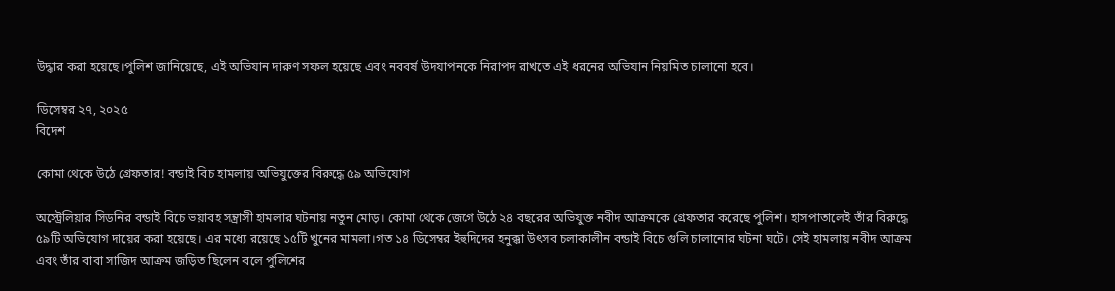উদ্ধার করা হয়েছে।পুলিশ জানিয়েছে, এই অভিযান দারুণ সফল হয়েছে এবং নববর্ষ উদযাপনকে নিরাপদ রাখতে এই ধরনের অভিযান নিয়মিত চালানো হবে।

ডিসেম্বর ২৭, ২০২৫
বিদেশ

কোমা থেকে উঠে গ্রেফতার! বন্ডাই বিচ হামলায় অভিযুক্তের বিরুদ্ধে ৫৯ অভিযোগ

অস্ট্রেলিয়ার সিডনির বন্ডাই বিচে ভয়াবহ সন্ত্রাসী হামলার ঘটনায় নতুন মোড়। কোমা থেকে জেগে উঠে ২৪ বছরের অভিযুক্ত নবীদ আক্রমকে গ্রেফতার করেছে পুলিশ। হাসপাতালেই তাঁর বিরুদ্ধে ৫৯টি অভিযোগ দায়ের করা হয়েছে। এর মধ্যে রয়েছে ১৫টি খুনের মামলা।গত ১৪ ডিসেম্বর ইহুদিদের হনুক্কা উৎসব চলাকালীন বন্ডাই বিচে গুলি চালানোর ঘটনা ঘটে। সেই হামলায় নবীদ আক্রম এবং তাঁর বাবা সাজিদ আক্রম জড়িত ছিলেন বলে পুলিশের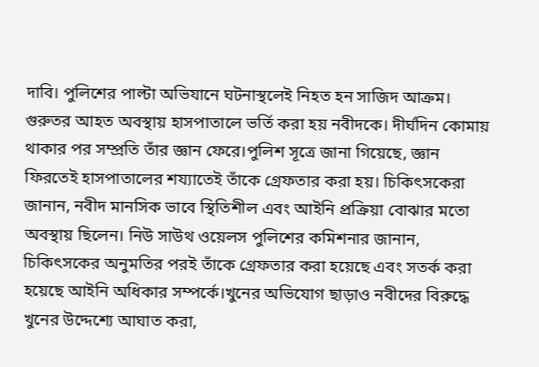দাবি। পুলিশের পাল্টা অভিযানে ঘটনাস্থলেই নিহত হন সাজিদ আক্রম। গুরুতর আহত অবস্থায় হাসপাতালে ভর্তি করা হয় নবীদকে। দীর্ঘদিন কোমায় থাকার পর সম্প্রতি তাঁর জ্ঞান ফেরে।পুলিশ সূত্রে জানা গিয়েছে, জ্ঞান ফিরতেই হাসপাতালের শয্যাতেই তাঁকে গ্রেফতার করা হয়। চিকিৎসকেরা জানান, নবীদ মানসিক ভাবে স্থিতিশীল এবং আইনি প্রক্রিয়া বোঝার মতো অবস্থায় ছিলেন। নিউ সাউথ ওয়েলস পুলিশের কমিশনার জানান, চিকিৎসকের অনুমতির পরই তাঁকে গ্রেফতার করা হয়েছে এবং সতর্ক করা হয়েছে আইনি অধিকার সম্পর্কে।খুনের অভিযোগ ছাড়াও নবীদের বিরুদ্ধে খুনের উদ্দেশ্যে আঘাত করা,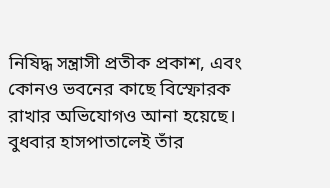নিষিদ্ধ সন্ত্রাসী প্রতীক প্রকাশ, এবং কোনও ভবনের কাছে বিস্ফোরক রাখার অভিযোগও আনা হয়েছে। বুধবার হাসপাতালেই তাঁর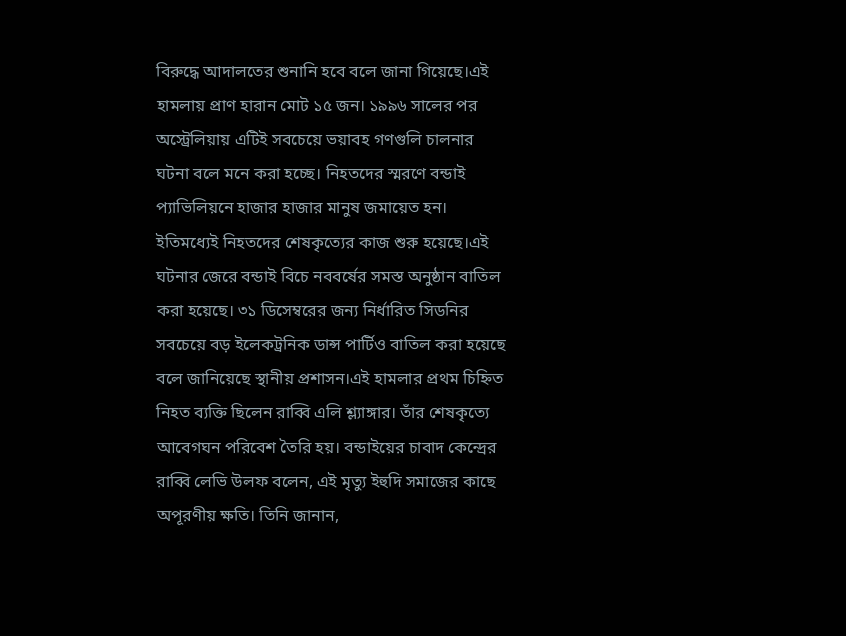বিরুদ্ধে আদালতের শুনানি হবে বলে জানা গিয়েছে।এই হামলায় প্রাণ হারান মোট ১৫ জন। ১৯৯৬ সালের পর অস্ট্রেলিয়ায় এটিই সবচেয়ে ভয়াবহ গণগুলি চালনার ঘটনা বলে মনে করা হচ্ছে। নিহতদের স্মরণে বন্ডাই প্যাভিলিয়নে হাজার হাজার মানুষ জমায়েত হন। ইতিমধ্যেই নিহতদের শেষকৃত্যের কাজ শুরু হয়েছে।এই ঘটনার জেরে বন্ডাই বিচে নববর্ষের সমস্ত অনুষ্ঠান বাতিল করা হয়েছে। ৩১ ডিসেম্বরের জন্য নির্ধারিত সিডনির সবচেয়ে বড় ইলেকট্রনিক ডান্স পার্টিও বাতিল করা হয়েছে বলে জানিয়েছে স্থানীয় প্রশাসন।এই হামলার প্রথম চিহ্নিত নিহত ব্যক্তি ছিলেন রাব্বি এলি শ্ল্যাঙ্গার। তাঁর শেষকৃত্যে আবেগঘন পরিবেশ তৈরি হয়। বন্ডাইয়ের চাবাদ কেন্দ্রের রাব্বি লেভি উলফ বলেন, এই মৃত্যু ইহুদি সমাজের কাছে অপূরণীয় ক্ষতি। তিনি জানান,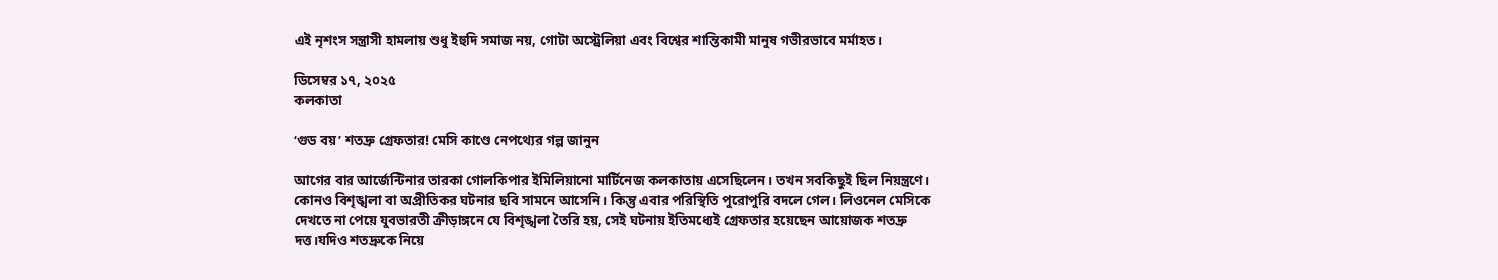এই নৃশংস সন্ত্রাসী হামলায় শুধু ইহুদি সমাজ নয়, গোটা অস্ট্রেলিয়া এবং বিশ্বের শান্তিকামী মানুষ গভীরভাবে মর্মাহত।

ডিসেম্বর ১৭, ২০২৫
কলকাতা

‘গুড বয়’ শতদ্রু গ্রেফতার! মেসি কাণ্ডে নেপথ্যের গল্প জানুন

আগের বার আর্জেন্টিনার তারকা গোলকিপার ইমিলিয়ানো মার্টিনেজ কলকাতায় এসেছিলেন। তখন সবকিছুই ছিল নিয়ন্ত্রণে। কোনও বিশৃঙ্খলা বা অপ্রীতিকর ঘটনার ছবি সামনে আসেনি। কিন্তু এবার পরিস্থিতি পুরোপুরি বদলে গেল। লিওনেল মেসিকে দেখতে না পেয়ে যুবভারতী ক্রীড়াঙ্গনে যে বিশৃঙ্খলা তৈরি হয়, সেই ঘটনায় ইতিমধ্যেই গ্রেফতার হয়েছেন আয়োজক শতদ্রু দত্ত।যদিও শতদ্রুকে নিয়ে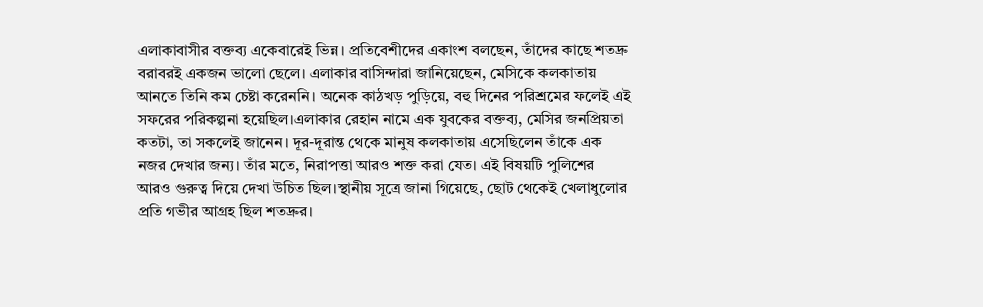এলাকাবাসীর বক্তব্য একেবারেই ভিন্ন। প্রতিবেশীদের একাংশ বলছেন, তাঁদের কাছে শতদ্রু বরাবরই একজন ভালো ছেলে। এলাকার বাসিন্দারা জানিয়েছেন, মেসিকে কলকাতায় আনতে তিনি কম চেষ্টা করেননি। অনেক কাঠখড় পুড়িয়ে, বহু দিনের পরিশ্রমের ফলেই এই সফরের পরিকল্পনা হয়েছিল।এলাকার রেহান নামে এক যুবকের বক্তব্য, মেসির জনপ্রিয়তা কতটা, তা সকলেই জানেন। দূর-দূরান্ত থেকে মানুষ কলকাতায় এসেছিলেন তাঁকে এক নজর দেখার জন্য। তাঁর মতে, নিরাপত্তা আরও শক্ত করা যেত। এই বিষয়টি পুলিশের আরও গুরুত্ব দিয়ে দেখা উচিত ছিল।স্থানীয় সূত্রে জানা গিয়েছে, ছোট থেকেই খেলাধুলোর প্রতি গভীর আগ্রহ ছিল শতদ্রুর।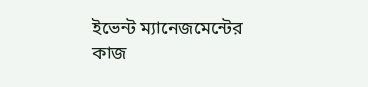ইভেন্ট ম্যানেজমেন্টের কাজ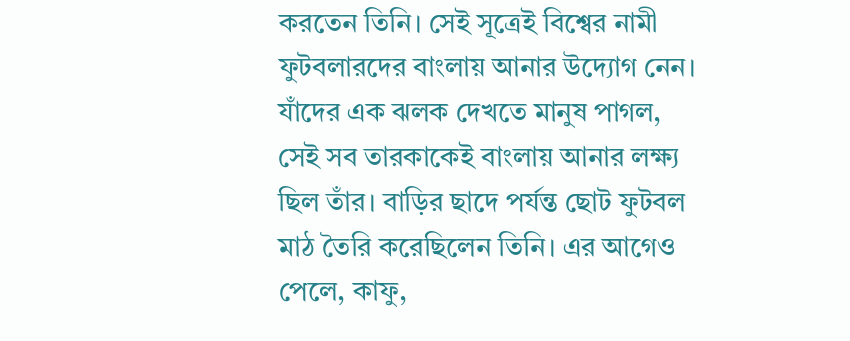করতেন তিনি। সেই সূত্রেই বিশ্বের নামী ফুটবলারদের বাংলায় আনার উদ্যোগ নেন। যাঁদের এক ঝলক দেখতে মানুষ পাগল, সেই সব তারকাকেই বাংলায় আনার লক্ষ্য ছিল তাঁর। বাড়ির ছাদে পর্যন্ত ছোট ফুটবল মাঠ তৈরি করেছিলেন তিনি। এর আগেও পেলে, কাফু,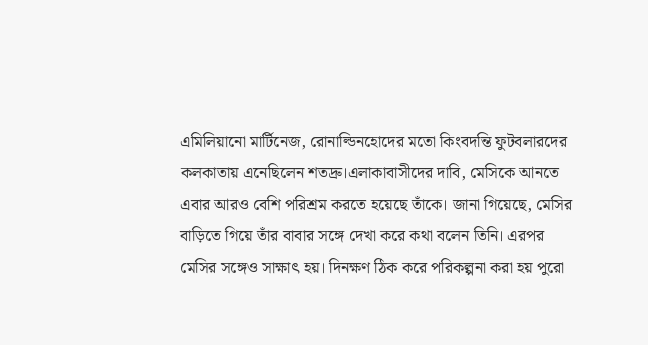এমিলিয়ানো মার্টিনেজ, রোনাল্ডিনহোদের মতো কিংবদন্তি ফুটবলারদের কলকাতায় এনেছিলেন শতদ্রু।এলাকাবাসীদের দাবি, মেসিকে আনতে এবার আরও বেশি পরিশ্রম করতে হয়েছে তাঁকে। জানা গিয়েছে, মেসির বাড়িতে গিয়ে তাঁর বাবার সঙ্গে দেখা করে কথা বলেন তিনি। এরপর মেসির সঙ্গেও সাক্ষাৎ হয়। দিনক্ষণ ঠিক করে পরিকল্পনা করা হয় পুরো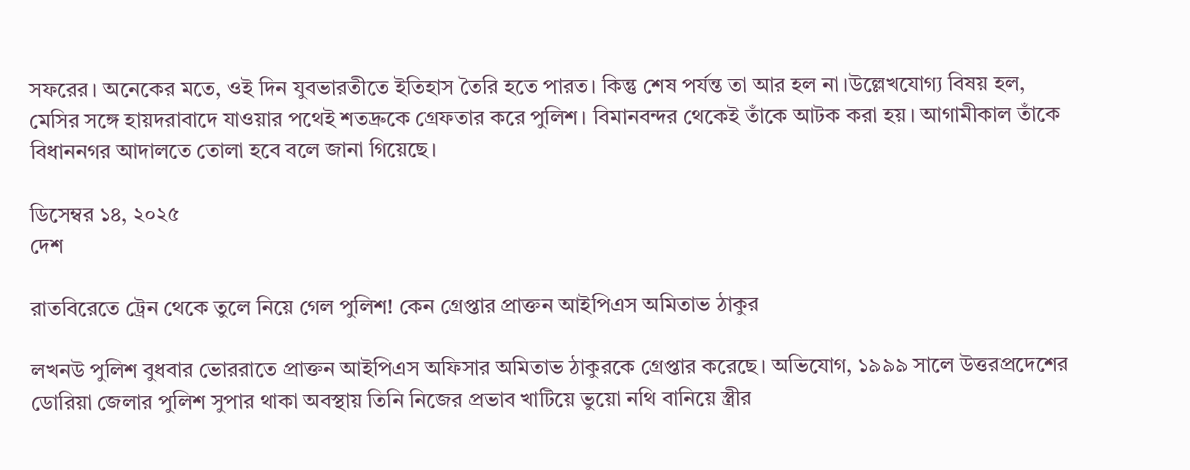সফরের। অনেকের মতে, ওই দিন যুবভারতীতে ইতিহাস তৈরি হতে পারত। কিন্তু শেষ পর্যন্ত তা আর হল না।উল্লেখযোগ্য বিষয় হল, মেসির সঙ্গে হায়দরাবাদে যাওয়ার পথেই শতদ্রুকে গ্রেফতার করে পুলিশ। বিমানবন্দর থেকেই তাঁকে আটক করা হয়। আগামীকাল তাঁকে বিধাননগর আদালতে তোলা হবে বলে জানা গিয়েছে।

ডিসেম্বর ১৪, ২০২৫
দেশ

রাতবিরেতে ট্রেন থেকে তুলে নিয়ে গেল পুলিশ! কেন গ্রেপ্তার প্রাক্তন আইপিএস অমিতাভ ঠাকুর

লখনউ পুলিশ বুধবার ভোররাতে প্রাক্তন আইপিএস অফিসার অমিতাভ ঠাকুরকে গ্রেপ্তার করেছে। অভিযোগ, ১৯৯৯ সালে উত্তরপ্রদেশের ডোরিয়া জেলার পুলিশ সুপার থাকা অবস্থায় তিনি নিজের প্রভাব খাটিয়ে ভুয়ো নথি বানিয়ে স্ত্রীর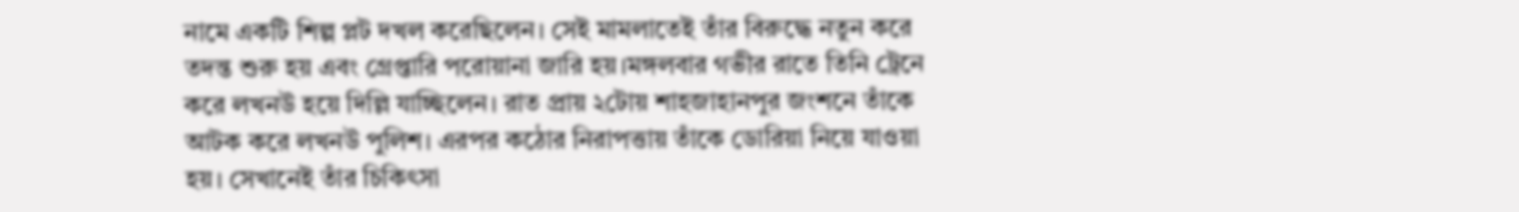নামে একটি শিল্প প্লট দখল করেছিলেন। সেই মামলাতেই তাঁর বিরুদ্ধে নতুন করে তদন্ত শুরু হয় এবং গ্রেপ্তারি পরোয়ানা জারি হয়।মঙ্গলবার গভীর রাতে তিনি ট্রেনে করে লখনউ হয়ে দিল্লি যাচ্ছিলেন। রাত প্রায় ২টোয় শাহজাহানপুর জংশনে তাঁকে আটক করে লখনউ পুলিশ। এরপর কঠোর নিরাপত্তায় তাঁকে ডোরিয়া নিয়ে যাওয়া হয়। সেখানেই তাঁর চিকিৎসা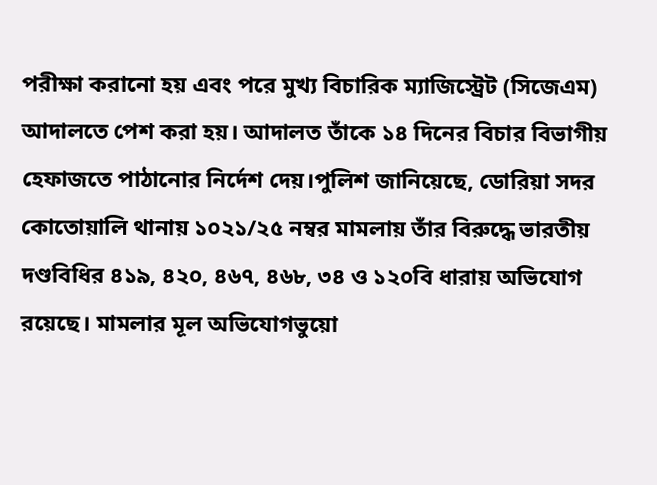পরীক্ষা করানো হয় এবং পরে মুখ্য বিচারিক ম্যাজিস্ট্রেট (সিজেএম) আদালতে পেশ করা হয়। আদালত তাঁকে ১৪ দিনের বিচার বিভাগীয় হেফাজতে পাঠানোর নির্দেশ দেয়।পুলিশ জানিয়েছে, ডোরিয়া সদর কোতোয়ালি থানায় ১০২১/২৫ নম্বর মামলায় তাঁর বিরুদ্ধে ভারতীয় দণ্ডবিধির ৪১৯, ৪২০, ৪৬৭, ৪৬৮, ৩৪ ও ১২০বি ধারায় অভিযোগ রয়েছে। মামলার মূল অভিযোগভুয়ো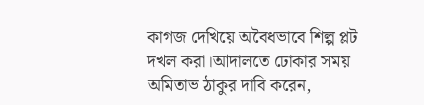কাগজ দেখিয়ে অবৈধভাবে শিল্প প্লট দখল করা।আদালতে ঢোকার সময় অমিতাভ ঠাকুর দাবি করেন,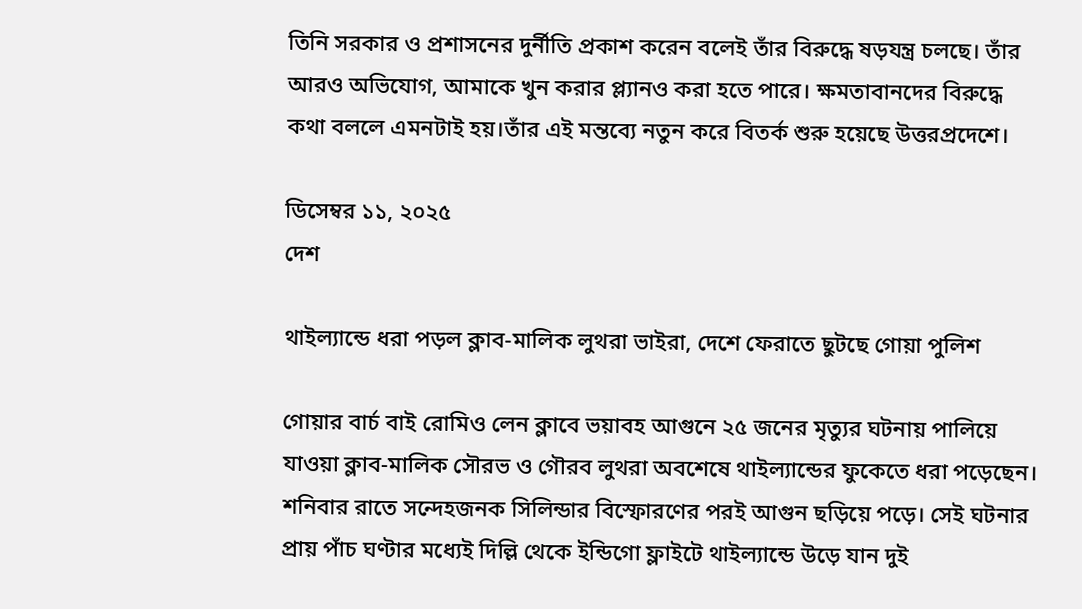তিনি সরকার ও প্রশাসনের দুর্নীতি প্রকাশ করেন বলেই তাঁর বিরুদ্ধে ষড়যন্ত্র চলছে। তাঁর আরও অভিযোগ, আমাকে খুন করার প্ল্যানও করা হতে পারে। ক্ষমতাবানদের বিরুদ্ধে কথা বললে এমনটাই হয়।তাঁর এই মন্তব্যে নতুন করে বিতর্ক শুরু হয়েছে উত্তরপ্রদেশে।

ডিসেম্বর ১১, ২০২৫
দেশ

থাইল্যান্ডে ধরা পড়ল ক্লাব-মালিক লুথরা ভাইরা, দেশে ফেরাতে ছুটছে গোয়া পুলিশ

গোয়ার বার্চ বাই রোমিও লেন ক্লাবে ভয়াবহ আগুনে ২৫ জনের মৃত্যুর ঘটনায় পালিয়ে যাওয়া ক্লাব-মালিক সৌরভ ও গৌরব লুথরা অবশেষে থাইল্যান্ডের ফুকেতে ধরা পড়েছেন। শনিবার রাতে সন্দেহজনক সিলিন্ডার বিস্ফোরণের পরই আগুন ছড়িয়ে পড়ে। সেই ঘটনার প্রায় পাঁচ ঘণ্টার মধ্যেই দিল্লি থেকে ইন্ডিগো ফ্লাইটে থাইল্যান্ডে উড়ে যান দুই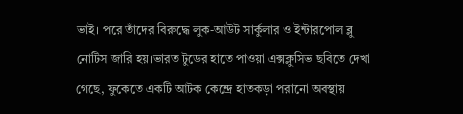ভাই। পরে তাঁদের বিরুদ্ধে লুক-আউট সার্কুলার ও ইন্টারপোল ব্লু নোটিস জারি হয়।ভারত টুডের হাতে পাওয়া এক্সক্লুসিভ ছবিতে দেখা গেছে, ফুকেতে একটি আটক কেন্দ্রে হাতকড়া পরানো অবস্থায়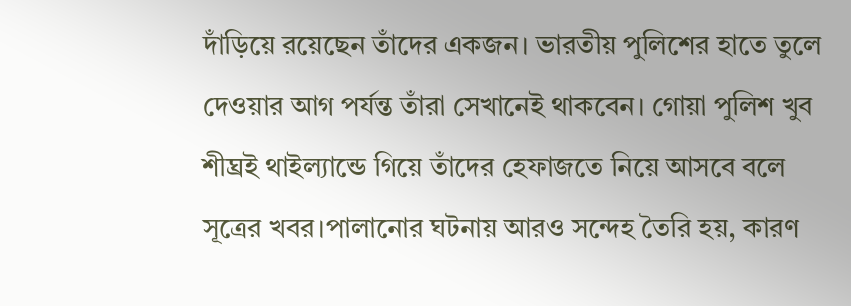দাঁড়িয়ে রয়েছেন তাঁদের একজন। ভারতীয় পুলিশের হাতে তুলে দেওয়ার আগ পর্যন্ত তাঁরা সেখানেই থাকবেন। গোয়া পুলিশ খুব শীঘ্রই থাইল্যান্ডে গিয়ে তাঁদের হেফাজতে নিয়ে আসবে বলে সূত্রের খবর।পালানোর ঘটনায় আরও সন্দেহ তৈরি হয়, কারণ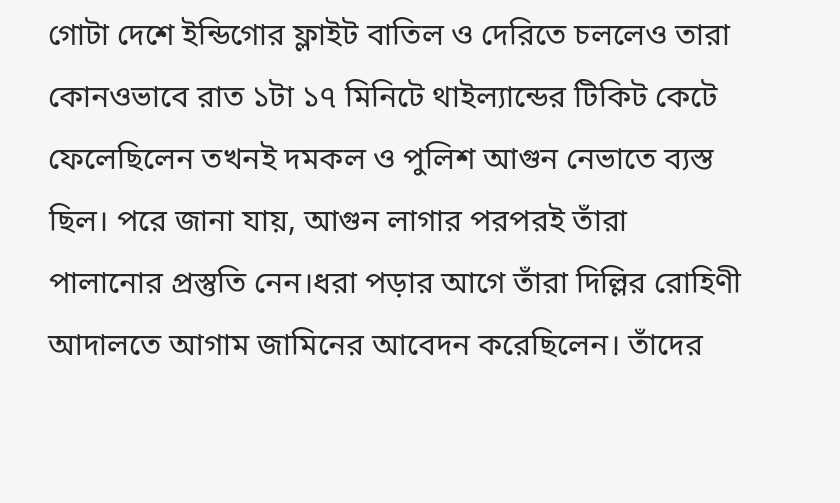গোটা দেশে ইন্ডিগোর ফ্লাইট বাতিল ও দেরিতে চললেও তারা কোনওভাবে রাত ১টা ১৭ মিনিটে থাইল্যান্ডের টিকিট কেটে ফেলেছিলেন তখনই দমকল ও পুলিশ আগুন নেভাতে ব্যস্ত ছিল। পরে জানা যায়, আগুন লাগার পরপরই তাঁরা পালানোর প্রস্তুতি নেন।ধরা পড়ার আগে তাঁরা দিল্লির রোহিণী আদালতে আগাম জামিনের আবেদন করেছিলেন। তাঁদের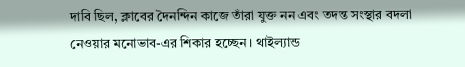দাবি ছিল, ক্লাবের দৈনন্দিন কাজে তাঁরা যুক্ত নন এবং তদন্ত সংস্থার বদলা নেওয়ার মনোভাব-এর শিকার হচ্ছেন। থাইল্যান্ড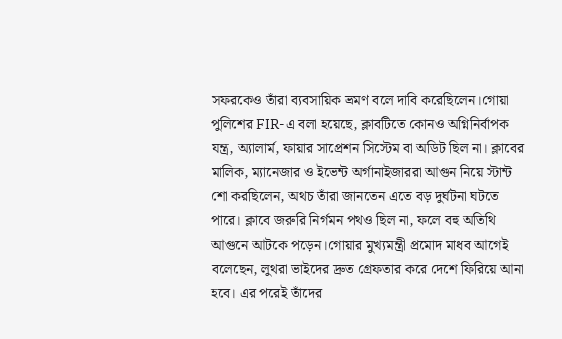সফরকেও তাঁরা ব্যবসায়িক ভ্রমণ বলে দাবি করেছিলেন।গোয়া পুলিশের FIR-এ বলা হয়েছে, ক্লাবটিতে কোনও অগ্নিনির্বাপক যন্ত্র, অ্যালার্ম, ফায়ার সাপ্রেশন সিস্টেম বা অডিট ছিল না। ক্লাবের মালিক, ম্যানেজার ও ইভেন্ট অর্গানাইজাররা আগুন নিয়ে স্টান্ট শো করছিলেন, অথচ তাঁরা জানতেন এতে বড় দুর্ঘটনা ঘটতে পারে। ক্লাবে জরুরি নির্গমন পথও ছিল না, ফলে বহু অতিথি আগুনে আটকে পড়েন।গোয়ার মুখ্যমন্ত্রী প্রমোদ মাধব আগেই বলেছেন, লুথরা ভাইদের দ্রুত গ্রেফতার করে দেশে ফিরিয়ে আনা হবে। এর পরেই তাঁদের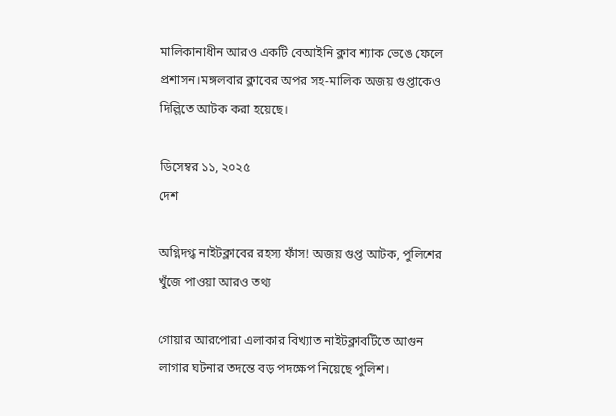মালিকানাধীন আরও একটি বেআইনি ক্লাব শ্যাক ভেঙে ফেলে প্রশাসন।মঙ্গলবার ক্লাবের অপর সহ-মালিক অজয় গুপ্তাকেও দিল্লিতে আটক করা হয়েছে।

ডিসেম্বর ১১, ২০২৫
দেশ

অগ্নিদগ্ধ নাইটক্লাবের রহস্য ফাঁস! অজয় গুপ্ত আটক, পুলিশের খুঁজে পাওয়া আরও তথ্য

গোয়ার আরপোরা এলাকার বিখ্যাত নাইটক্লাবটিতে আগুন লাগার ঘটনার তদন্তে বড় পদক্ষেপ নিয়েছে পুলিশ।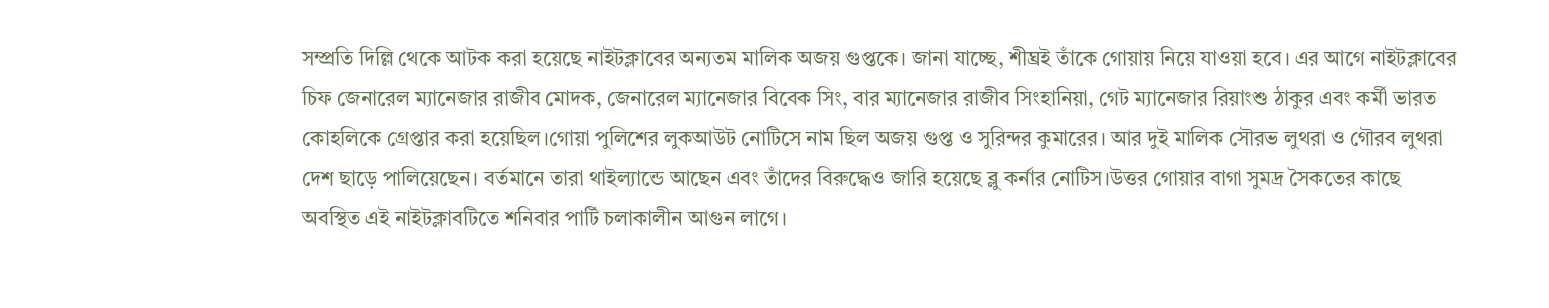সম্প্রতি দিল্লি থেকে আটক করা হয়েছে নাইটক্লাবের অন্যতম মালিক অজয় গুপ্তকে। জানা যাচ্ছে, শীঘ্রই তাঁকে গোয়ায় নিয়ে যাওয়া হবে। এর আগে নাইটক্লাবের চিফ জেনারেল ম্যানেজার রাজীব মোদক, জেনারেল ম্যানেজার বিবেক সিং, বার ম্যানেজার রাজীব সিংহানিয়া, গেট ম্যানেজার রিয়াংশু ঠাকুর এবং কর্মী ভারত কোহলিকে গ্রেপ্তার করা হয়েছিল।গোয়া পুলিশের লুকআউট নোটিসে নাম ছিল অজয় গুপ্ত ও সুরিন্দর কুমারের। আর দুই মালিক সৌরভ লুথরা ও গৌরব লুথরা দেশ ছাড়ে পালিয়েছেন। বর্তমানে তারা থাইল্যান্ডে আছেন এবং তাঁদের বিরুদ্ধেও জারি হয়েছে ব্লু কর্নার নোটিস।উত্তর গোয়ার বাগা সুমদ্র সৈকতের কাছে অবস্থিত এই নাইটক্লাবটিতে শনিবার পার্টি চলাকালীন আগুন লাগে।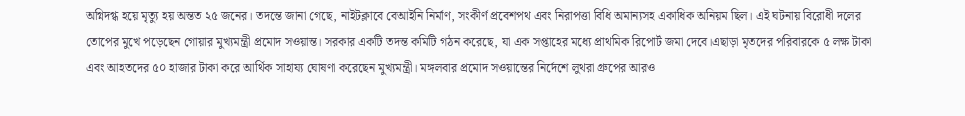অগ্নিদগ্ধ হয়ে মৃত্যু হয় অন্তত ২৫ জনের। তদন্তে জানা গেছে, নাইটক্লাবে বেআইনি নির্মাণ, সংকীর্ণ প্রবেশপথ এবং নিরাপত্তা বিধি অমান্যসহ একাধিক অনিয়ম ছিল। এই ঘটনায় বিরোধী দলের তোপের মুখে পড়েছেন গোয়ার মুখ্যমন্ত্রী প্রমোদ সওয়ান্ত। সরকার একটি তদন্ত কমিটি গঠন করেছে, যা এক সপ্তাহের মধ্যে প্রাথমিক রিপোর্ট জমা দেবে।এছাড়া মৃতদের পরিবারকে ৫ লক্ষ টাকা এবং আহতদের ৫০ হাজার টাকা করে আর্থিক সাহায্য ঘোষণা করেছেন মুখ্যমন্ত্রী। মঙ্গলবার প্রমোদ সওয়ান্তের নির্দেশে লুথরা গ্রুপের আরও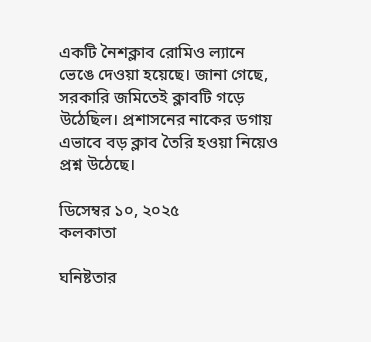একটি নৈশক্লাব রোমিও ল্যানে ভেঙে দেওয়া হয়েছে। জানা গেছে, সরকারি জমিতেই ক্লাবটি গড়ে উঠেছিল। প্রশাসনের নাকের ডগায় এভাবে বড় ক্লাব তৈরি হওয়া নিয়েও প্রশ্ন উঠেছে।

ডিসেম্বর ১০, ২০২৫
কলকাতা

ঘনিষ্টতার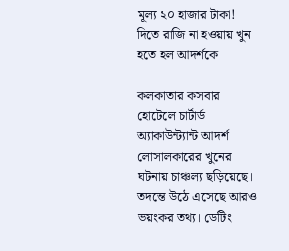মূল্য ২০ হাজার টাকা! দিতে রাজি না হওয়ায় খুন হতে হল আদর্শকে

কলকাতার কসবার হোটেলে চার্টার্ড অ্যাকাউন্ট্যান্ট আদর্শ লোসালকারের খুনের ঘটনায় চাঞ্চল্য ছড়িয়েছে। তদন্তে উঠে এসেছে আরও ভয়ংকর তথ্য। ডেটিং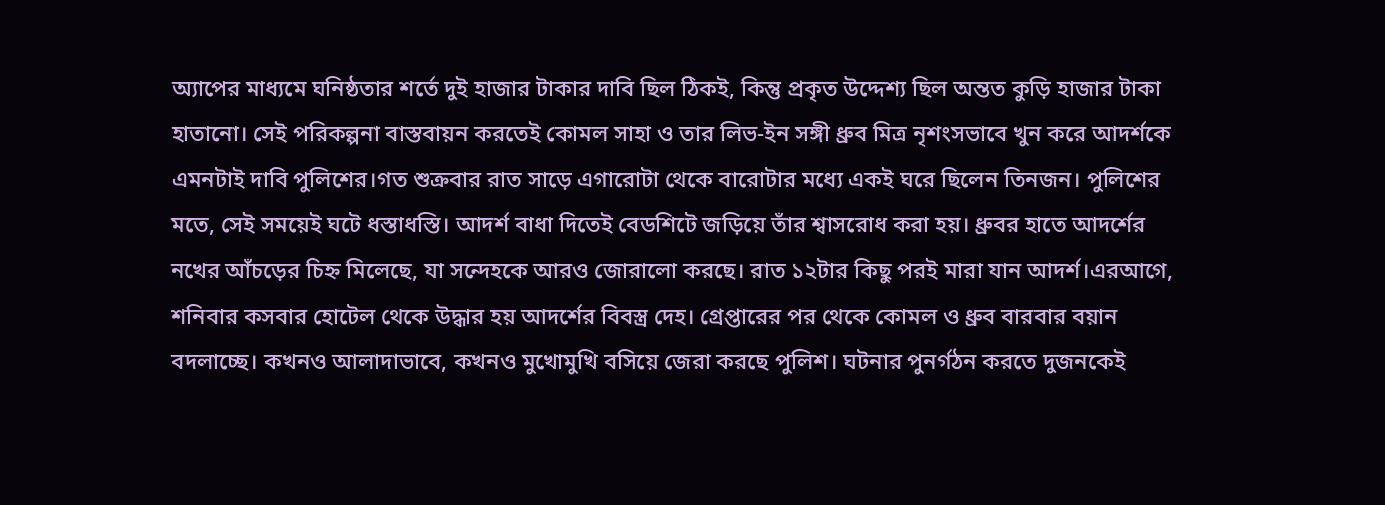অ্যাপের মাধ্যমে ঘনিষ্ঠতার শর্তে দুই হাজার টাকার দাবি ছিল ঠিকই, কিন্তু প্রকৃত উদ্দেশ্য ছিল অন্তত কুড়ি হাজার টাকা হাতানো। সেই পরিকল্পনা বাস্তবায়ন করতেই কোমল সাহা ও তার লিভ-ইন সঙ্গী ধ্রুব মিত্র নৃশংসভাবে খুন করে আদর্শকে এমনটাই দাবি পুলিশের।গত শুক্রবার রাত সাড়ে এগারোটা থেকে বারোটার মধ্যে একই ঘরে ছিলেন তিনজন। পুলিশের মতে, সেই সময়েই ঘটে ধস্তাধস্তি। আদর্শ বাধা দিতেই বেডশিটে জড়িয়ে তাঁর শ্বাসরোধ করা হয়। ধ্রুবর হাতে আদর্শের নখের আঁচড়ের চিহ্ন মিলেছে, যা সন্দেহকে আরও জোরালো করছে। রাত ১২টার কিছু পরই মারা যান আদর্শ।এরআগে, শনিবার কসবার হোটেল থেকে উদ্ধার হয় আদর্শের বিবস্ত্র দেহ। গ্রেপ্তারের পর থেকে কোমল ও ধ্রুব বারবার বয়ান বদলাচ্ছে। কখনও আলাদাভাবে, কখনও মুখোমুখি বসিয়ে জেরা করছে পুলিশ। ঘটনার পুনর্গঠন করতে দুজনকেই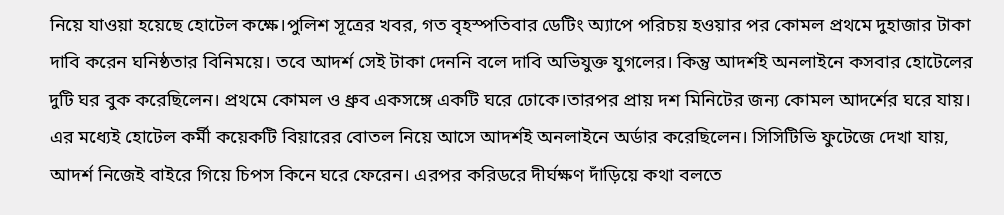নিয়ে যাওয়া হয়েছে হোটেল কক্ষে।পুলিশ সূত্রের খবর, গত বৃহস্পতিবার ডেটিং অ্যাপে পরিচয় হওয়ার পর কোমল প্রথমে দুহাজার টাকা দাবি করেন ঘনিষ্ঠতার বিনিময়ে। তবে আদর্শ সেই টাকা দেননি বলে দাবি অভিযুক্ত যুগলের। কিন্তু আদর্শই অনলাইনে কসবার হোটেলের দুটি ঘর বুক করেছিলেন। প্রথমে কোমল ও ধ্রুব একসঙ্গে একটি ঘরে ঢোকে।তারপর প্রায় দশ মিনিটের জন্য কোমল আদর্শের ঘরে যায়। এর মধ্যেই হোটেল কর্মী কয়েকটি বিয়ারের বোতল নিয়ে আসে আদর্শই অনলাইনে অর্ডার করেছিলেন। সিসিটিভি ফুটেজে দেখা যায়, আদর্শ নিজেই বাইরে গিয়ে চিপস কিনে ঘরে ফেরেন। এরপর করিডরে দীর্ঘক্ষণ দাঁড়িয়ে কথা বলতে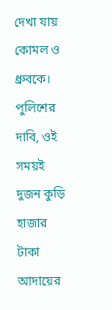দেখা যায় কোমল ও ধ্রুবকে। পুলিশের দাবি, ওই সময়ই দুজন কুড়ি হাজার টাকা আদায়ের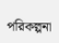পরিকল্পনা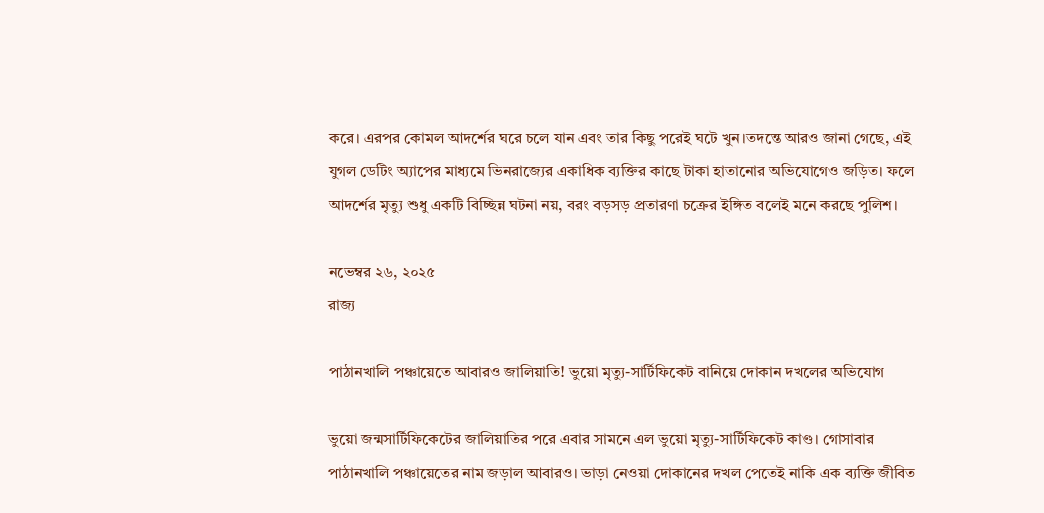করে। এরপর কোমল আদর্শের ঘরে চলে যান এবং তার কিছু পরেই ঘটে খুন।তদন্তে আরও জানা গেছে, এই যুগল ডেটিং অ্যাপের মাধ্যমে ভিনরাজ্যের একাধিক ব্যক্তির কাছে টাকা হাতানোর অভিযোগেও জড়িত। ফলে আদর্শের মৃত্যু শুধু একটি বিচ্ছিন্ন ঘটনা নয়, বরং বড়সড় প্রতারণা চক্রের ইঙ্গিত বলেই মনে করছে পুলিশ।

নভেম্বর ২৬, ২০২৫
রাজ্য

পাঠানখালি পঞ্চায়েতে আবারও জালিয়াতি! ভুয়ো মৃত্যু-সার্টিফিকেট বানিয়ে দোকান দখলের অভিযোগ

ভুয়ো জন্মসার্টিফিকেটের জালিয়াতির পরে এবার সামনে এল ভুয়ো মৃত্যু-সার্টিফিকেট কাণ্ড। গোসাবার পাঠানখালি পঞ্চায়েতের নাম জড়াল আবারও। ভাড়া নেওয়া দোকানের দখল পেতেই নাকি এক ব্যক্তি জীবিত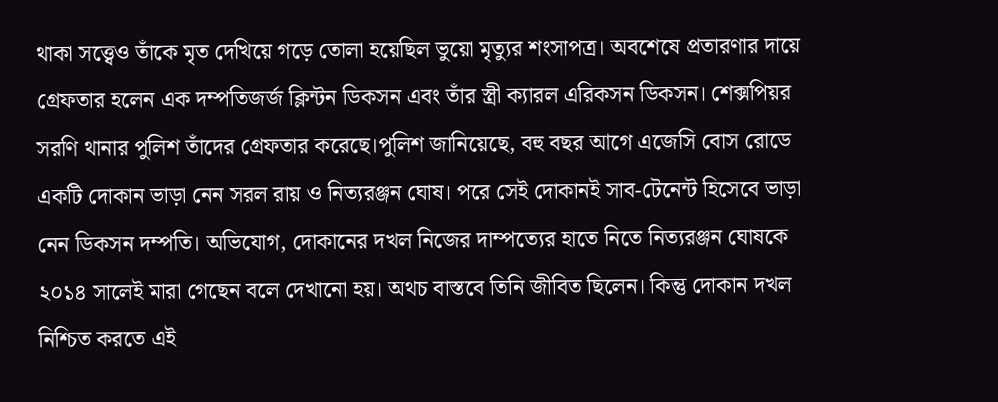থাকা সত্ত্বেও তাঁকে মৃত দেখিয়ে গড়ে তোলা হয়েছিল ভুয়ো মৃত্যুর শংসাপত্র। অবশেষে প্রতারণার দায়ে গ্রেফতার হলেন এক দম্পতিজর্জ ক্লিন্টন ডিকসন এবং তাঁর স্ত্রী ক্যারল এরিকসন ডিকসন। শেক্সপিয়র সরণি থানার পুলিশ তাঁদের গ্রেফতার করেছে।পুলিশ জানিয়েছে, বহু বছর আগে এজেসি বোস রোডে একটি দোকান ভাড়া নেন সরল রায় ও নিত্যরঞ্জন ঘোষ। পরে সেই দোকানই সাব-টেনেন্ট হিসেবে ভাড়া নেন ডিকসন দম্পতি। অভিযোগ, দোকানের দখল নিজের দাম্পত্যের হাতে নিতে নিত্যরঞ্জন ঘোষকে ২০১৪ সালেই মারা গেছেন বলে দেখানো হয়। অথচ বাস্তবে তিনি জীবিত ছিলেন। কিন্তু দোকান দখল নিশ্চিত করতে এই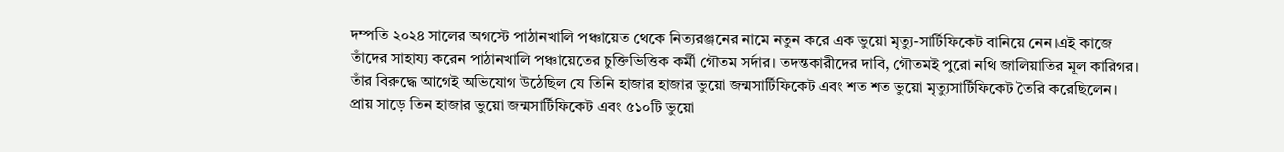দম্পতি ২০২৪ সালের অগস্টে পাঠানখালি পঞ্চায়েত থেকে নিত্যরঞ্জনের নামে নতুন করে এক ভুয়ো মৃত্যু-সার্টিফিকেট বানিয়ে নেন।এই কাজে তাঁদের সাহায্য করেন পাঠানখালি পঞ্চায়েতের চুক্তিভিত্তিক কর্মী গৌতম সর্দার। তদন্তকারীদের দাবি, গৌতমই পুরো নথি জালিয়াতির মূল কারিগর। তাঁর বিরুদ্ধে আগেই অভিযোগ উঠেছিল যে তিনি হাজার হাজার ভুয়ো জন্মসার্টিফিকেট এবং শত শত ভুয়ো মৃত্যুসার্টিফিকেট তৈরি করেছিলেন। প্রায় সাড়ে তিন হাজার ভুয়ো জন্মসার্টিফিকেট এবং ৫১০টি ভুয়ো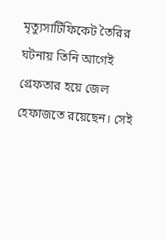মৃত্যুসার্টিফিকেট তৈরির ঘটনায় তিনি আগেই গ্রেফতার হয়ে জেল হেফাজতে রয়েছেন। সেই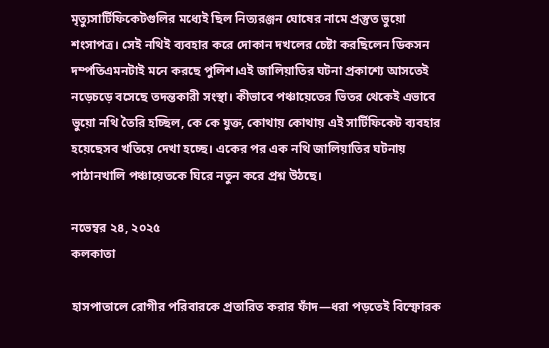মৃত্যুসার্টিফিকেটগুলির মধ্যেই ছিল নিত্যরঞ্জন ঘোষের নামে প্রস্তুত ভুয়ো শংসাপত্র। সেই নথিই ব্যবহার করে দোকান দখলের চেষ্টা করছিলেন ডিকসন দম্পতিএমনটাই মনে করছে পুলিশ।এই জালিয়াতির ঘটনা প্রকাশ্যে আসতেই নড়েচড়ে বসেছে তদন্তকারী সংস্থা। কীভাবে পঞ্চায়েতের ভিতর থেকেই এভাবে ভুয়ো নথি তৈরি হচ্ছিল, কে কে যুক্ত, কোথায় কোথায় এই সার্টিফিকেট ব্যবহার হয়েছেসব খতিয়ে দেখা হচ্ছে। একের পর এক নথি জালিয়াতির ঘটনায় পাঠানখালি পঞ্চায়েতকে ঘিরে নতুন করে প্রশ্ন উঠছে।

নভেম্বর ২৪, ২০২৫
কলকাতা

হাসপাতালে রোগীর পরিবারকে প্রতারিত করার ফাঁদ—ধরা পড়তেই বিস্ফোরক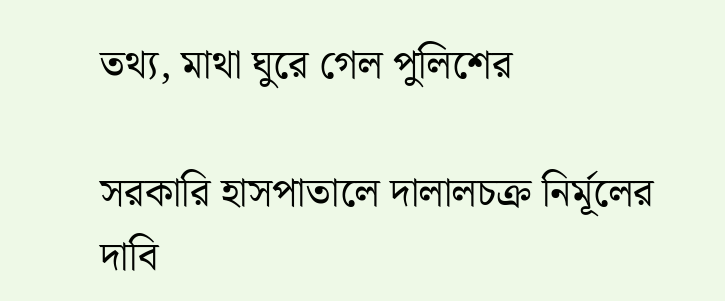তথ্য, মাথা ঘুরে গেল পুলিশের

সরকারি হাসপাতালে দালালচক্র নির্মূলের দাবি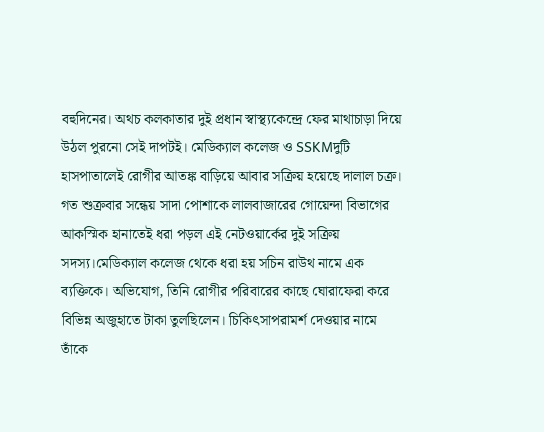বহুদিনের। অথচ কলকাতার দুই প্রধান স্বাস্থ্যকেন্দ্রে ফের মাথাচাড়া দিয়ে উঠল পুরনো সেই দাপটই। মেডিক্যাল কলেজ ও SSKMদুটি হাসপাতালেই রোগীর আতঙ্ক বাড়িয়ে আবার সক্রিয় হয়েছে দালাল চক্র। গত শুক্রবার সন্ধেয় সাদা পোশাকে লালবাজারের গোয়েন্দা বিভাগের আকস্মিক হানাতেই ধরা পড়ল এই নেটওয়ার্কের দুই সক্রিয় সদস্য।মেডিক্যাল কলেজ থেকে ধরা হয় সচিন রাউথ নামে এক ব্যক্তিকে। অভিযোগ, তিনি রোগীর পরিবারের কাছে ঘোরাফেরা করে বিভিন্ন অজুহাতে টাকা তুলছিলেন। চিকিৎসাপরামর্শ দেওয়ার নামে তাঁকে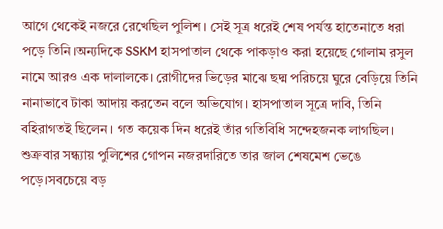আগে থেকেই নজরে রেখেছিল পুলিশ। সেই সূত্র ধরেই শেষ পর্যন্ত হাতেনাতে ধরা পড়ে তিনি।অন্যদিকে SSKM হাসপাতাল থেকে পাকড়াও করা হয়েছে গোলাম রসুল নামে আরও এক দালালকে। রোগীদের ভিড়ের মাঝে ছদ্ম পরিচয়ে ঘুরে বেড়িয়ে তিনি নানাভাবে টাকা আদায় করতেন বলে অভিযোগ। হাসপাতাল সূত্রে দাবি, তিনি বহিরাগতই ছিলেন। গত কয়েক দিন ধরেই তাঁর গতিবিধি সন্দেহজনক লাগছিল। শুক্রবার সন্ধ্যায় পুলিশের গোপন নজরদারিতে তার জাল শেষমেশ ভেঙে পড়ে।সবচেয়ে বড়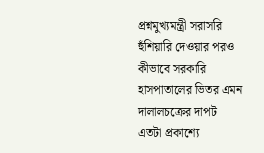প্রশ্নমুখ্যমন্ত্রী সরাসরি হুঁশিয়ারি দেওয়ার পরও কীভাবে সরকারি হাসপাতালের ভিতর এমন দালালচক্রের দাপট এতটা প্রকাশ্যে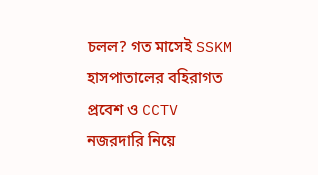চলল? গত মাসেই SSKM হাসপাতালের বহিরাগত প্রবেশ ও CCTV নজরদারি নিয়ে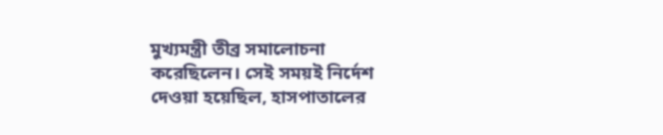মুখ্যমন্ত্রী তীব্র সমালোচনা করেছিলেন। সেই সময়ই নির্দেশ দেওয়া হয়েছিল, হাসপাতালের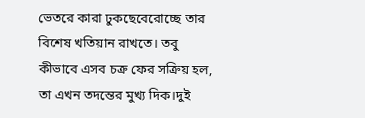ভেতরে কারা ঢুকছেবেরোচ্ছে তার বিশেষ খতিয়ান রাখতে। তবু কীভাবে এসব চক্র ফের সক্রিয় হল, তা এখন তদন্তের মুখ্য দিক।দুই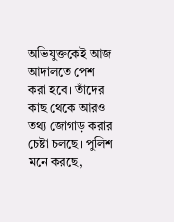অভিযুক্তকেই আজ আদালতে পেশ করা হবে। তাঁদের কাছ থেকে আরও তথ্য জোগাড় করার চেষ্টা চলছে। পুলিশ মনে করছে,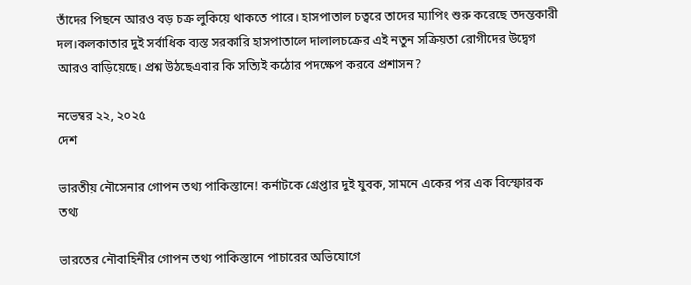তাঁদের পিছনে আরও বড় চক্র লুকিয়ে থাকতে পারে। হাসপাতাল চত্বরে তাদের ম্যাপিং শুরু করেছে তদন্তকারী দল।কলকাতার দুই সর্বাধিক ব্যস্ত সরকারি হাসপাতালে দালালচক্রের এই নতুন সক্রিয়তা রোগীদের উদ্বেগ আরও বাড়িয়েছে। প্রশ্ন উঠছেএবার কি সত্যিই কঠোর পদক্ষেপ করবে প্রশাসন?

নভেম্বর ২২, ২০২৫
দেশ

ভারতীয় নৌসেনার গোপন তথ্য পাকিস্তানে! কর্নাটকে গ্রেপ্তার দুই যুবক, সামনে একের পর এক বিস্ফোরক তথ্য

ভারতের নৌবাহিনীর গোপন তথ্য পাকিস্তানে পাচারের অভিযোগে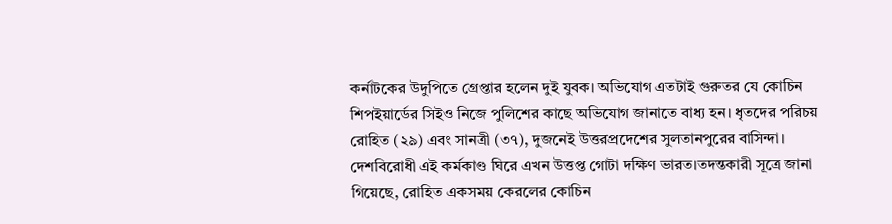কর্নাটকের উদুপিতে গ্রেপ্তার হলেন দুই যুবক। অভিযোগ এতটাই গুরুতর যে কোচিন শিপইয়ার্ডের সিইও নিজে পুলিশের কাছে অভিযোগ জানাতে বাধ্য হন। ধৃতদের পরিচয় রোহিত (২৯) এবং সানত্রী (৩৭), দুজনেই উত্তরপ্রদেশের সুলতানপুরের বাসিন্দা। দেশবিরোধী এই কর্মকাণ্ড ঘিরে এখন উত্তপ্ত গোটা দক্ষিণ ভারত।তদন্তকারী সূত্রে জানা গিয়েছে, রোহিত একসময় কেরলের কোচিন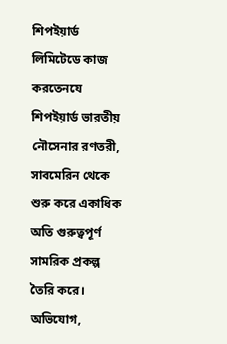শিপইয়ার্ড লিমিটেডে কাজ করতেনযে শিপইয়ার্ড ভারতীয় নৌসেনার রণতরী, সাবমেরিন থেকে শুরু করে একাধিক অতি গুরুত্বপূর্ণ সামরিক প্রকল্প তৈরি করে। অভিযোগ,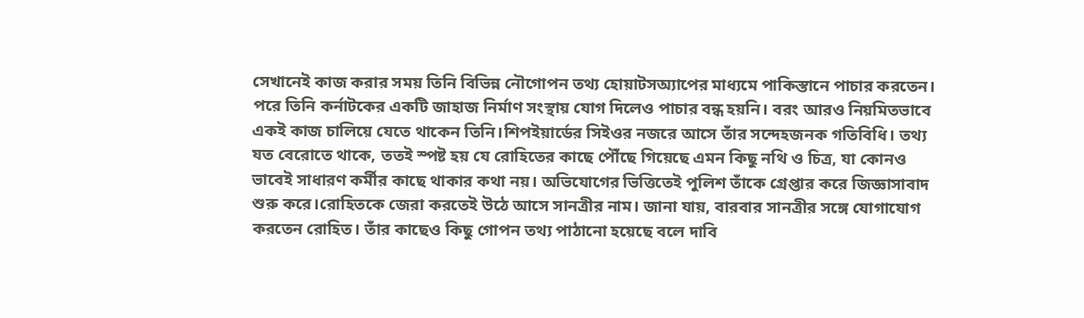সেখানেই কাজ করার সময় তিনি বিভিন্ন নৌগোপন তথ্য হোয়াটসঅ্যাপের মাধ্যমে পাকিস্তানে পাচার করতেন। পরে তিনি কর্নাটকের একটি জাহাজ নির্মাণ সংস্থায় যোগ দিলেও পাচার বন্ধ হয়নি। বরং আরও নিয়মিতভাবে একই কাজ চালিয়ে যেতে থাকেন তিনি।শিপইয়ার্ডের সিইওর নজরে আসে তাঁর সন্দেহজনক গতিবিধি। তথ্য যত বেরোতে থাকে, ততই স্পষ্ট হয় যে রোহিতের কাছে পৌঁছে গিয়েছে এমন কিছু নথি ও চিত্র, যা কোনও ভাবেই সাধারণ কর্মীর কাছে থাকার কথা নয়। অভিযোগের ভিত্তিতেই পুলিশ তাঁকে গ্রেপ্তার করে জিজ্ঞাসাবাদ শুরু করে।রোহিতকে জেরা করতেই উঠে আসে সানত্রীর নাম। জানা যায়, বারবার সানত্রীর সঙ্গে যোগাযোগ করতেন রোহিত। তাঁর কাছেও কিছু গোপন তথ্য পাঠানো হয়েছে বলে দাবি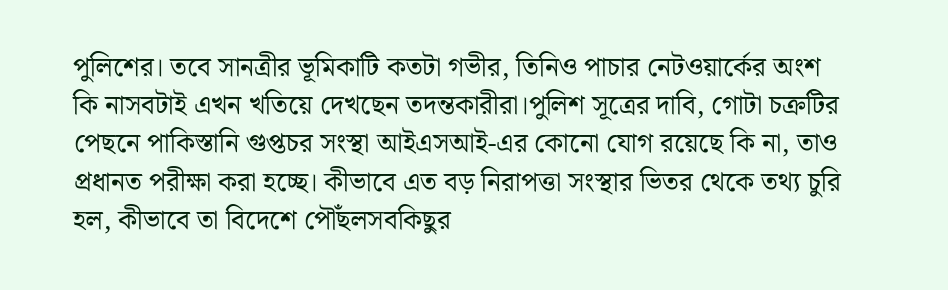পুলিশের। তবে সানত্রীর ভূমিকাটি কতটা গভীর, তিনিও পাচার নেটওয়ার্কের অংশ কি নাসবটাই এখন খতিয়ে দেখছেন তদন্তকারীরা।পুলিশ সূত্রের দাবি, গোটা চক্রটির পেছনে পাকিস্তানি গুপ্তচর সংস্থা আইএসআই-এর কোনো যোগ রয়েছে কি না, তাও প্রধানত পরীক্ষা করা হচ্ছে। কীভাবে এত বড় নিরাপত্তা সংস্থার ভিতর থেকে তথ্য চুরি হল, কীভাবে তা বিদেশে পৌঁছলসবকিছুর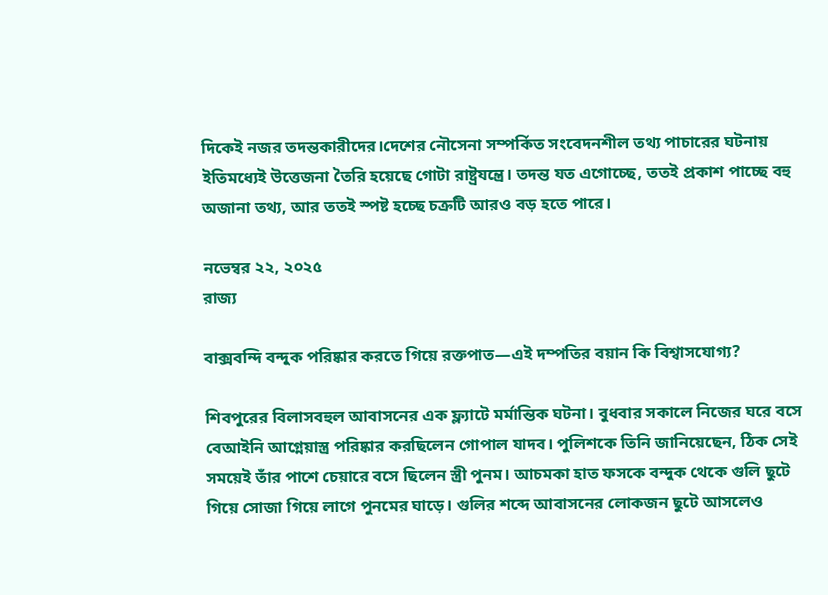দিকেই নজর তদন্তকারীদের।দেশের নৌসেনা সম্পর্কিত সংবেদনশীল তথ্য পাচারের ঘটনায় ইতিমধ্যেই উত্তেজনা তৈরি হয়েছে গোটা রাষ্ট্রযন্ত্রে। তদন্ত যত এগোচ্ছে, ততই প্রকাশ পাচ্ছে বহু অজানা তথ্য, আর ততই স্পষ্ট হচ্ছে চক্রটি আরও বড় হতে পারে।

নভেম্বর ২২, ২০২৫
রাজ্য

বাক্সবন্দি বন্দুক পরিষ্কার করতে গিয়ে রক্তপাত—এই দম্পতির বয়ান কি বিশ্বাসযোগ্য?

শিবপুরের বিলাসবহুল আবাসনের এক ফ্ল্যাটে মর্মান্তিক ঘটনা। বুধবার সকালে নিজের ঘরে বসে বেআইনি আগ্নেয়াস্ত্র পরিষ্কার করছিলেন গোপাল যাদব। পুলিশকে তিনি জানিয়েছেন, ঠিক সেই সময়েই তাঁর পাশে চেয়ারে বসে ছিলেন স্ত্রী পুনম। আচমকা হাত ফসকে বন্দুক থেকে গুলি ছুটে গিয়ে সোজা গিয়ে লাগে পুনমের ঘাড়ে। গুলির শব্দে আবাসনের লোকজন ছুটে আসলেও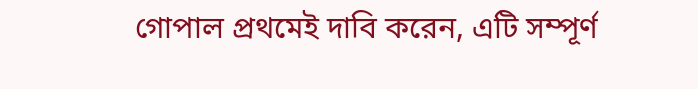গোপাল প্রথমেই দাবি করেন, এটি সম্পূর্ণ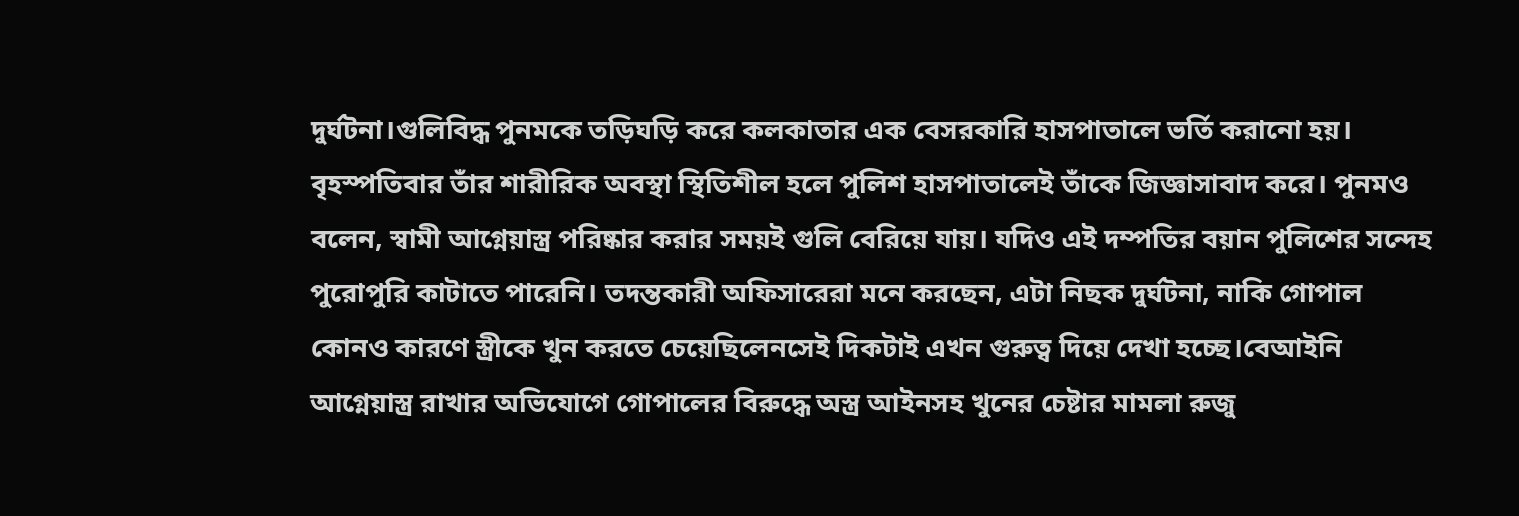দুর্ঘটনা।গুলিবিদ্ধ পুনমকে তড়িঘড়ি করে কলকাতার এক বেসরকারি হাসপাতালে ভর্তি করানো হয়। বৃহস্পতিবার তাঁর শারীরিক অবস্থা স্থিতিশীল হলে পুলিশ হাসপাতালেই তাঁকে জিজ্ঞাসাবাদ করে। পুনমও বলেন, স্বামী আগ্নেয়াস্ত্র পরিষ্কার করার সময়ই গুলি বেরিয়ে যায়। যদিও এই দম্পতির বয়ান পুলিশের সন্দেহ পুরোপুরি কাটাতে পারেনি। তদন্তকারী অফিসারেরা মনে করছেন, এটা নিছক দুর্ঘটনা, নাকি গোপাল কোনও কারণে স্ত্রীকে খুন করতে চেয়েছিলেনসেই দিকটাই এখন গুরুত্ব দিয়ে দেখা হচ্ছে।বেআইনি আগ্নেয়াস্ত্র রাখার অভিযোগে গোপালের বিরুদ্ধে অস্ত্র আইনসহ খুনের চেষ্টার মামলা রুজু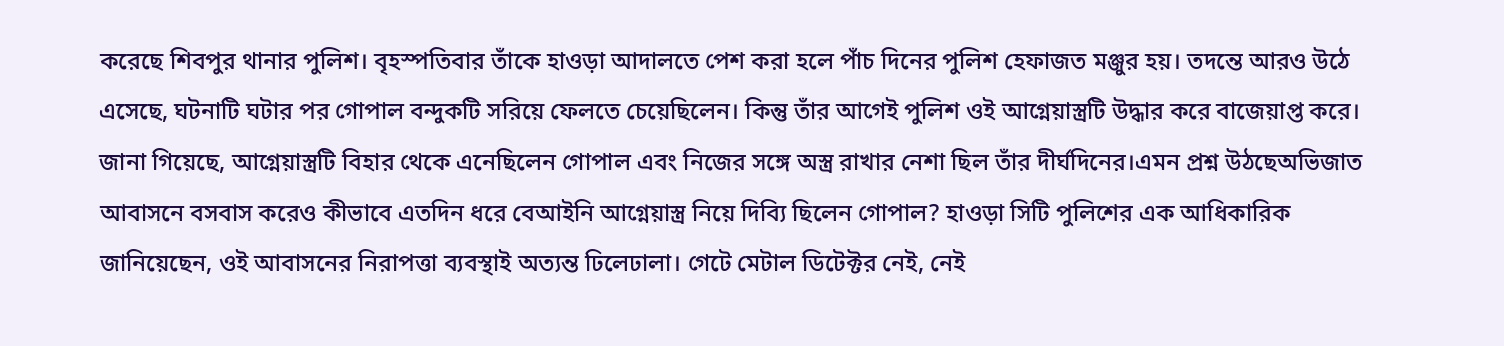করেছে শিবপুর থানার পুলিশ। বৃহস্পতিবার তাঁকে হাওড়া আদালতে পেশ করা হলে পাঁচ দিনের পুলিশ হেফাজত মঞ্জুর হয়। তদন্তে আরও উঠে এসেছে, ঘটনাটি ঘটার পর গোপাল বন্দুকটি সরিয়ে ফেলতে চেয়েছিলেন। কিন্তু তাঁর আগেই পুলিশ ওই আগ্নেয়াস্ত্রটি উদ্ধার করে বাজেয়াপ্ত করে। জানা গিয়েছে, আগ্নেয়াস্ত্রটি বিহার থেকে এনেছিলেন গোপাল এবং নিজের সঙ্গে অস্ত্র রাখার নেশা ছিল তাঁর দীর্ঘদিনের।এমন প্রশ্ন উঠছেঅভিজাত আবাসনে বসবাস করেও কীভাবে এতদিন ধরে বেআইনি আগ্নেয়াস্ত্র নিয়ে দিব্যি ছিলেন গোপাল? হাওড়া সিটি পুলিশের এক আধিকারিক জানিয়েছেন, ওই আবাসনের নিরাপত্তা ব্যবস্থাই অত্যন্ত ঢিলেঢালা। গেটে মেটাল ডিটেক্টর নেই, নেই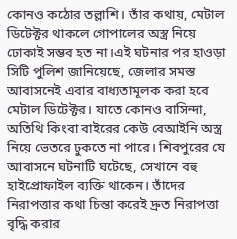কোনও কঠোর তল্লাশি। তাঁর কথায়, মেটাল ডিটেক্টর থাকলে গোপালের অস্ত্র নিয়ে ঢোকাই সম্ভব হত না।এই ঘটনার পর হাওড়া সিটি পুলিশ জানিয়েছে, জেলার সমস্ত আবাসনেই এবার বাধ্যতামূলক করা হবে মেটাল ডিটেক্টর। যাতে কোনও বাসিন্দা, অতিথি কিংবা বাইরের কেউ বেআইনি অস্ত্র নিয়ে ভেতরে ঢুকতে না পারে। শিবপুরের যে আবাসনে ঘটনাটি ঘটেছে, সেখানে বহু হাইপ্রোফাইল ব্যক্তি থাকেন। তাঁদের নিরাপত্তার কথা চিন্তা করেই দ্রুত নিরাপত্তা বৃদ্ধি করার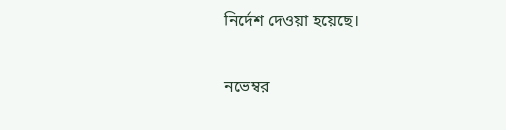নির্দেশ দেওয়া হয়েছে।

নভেম্বর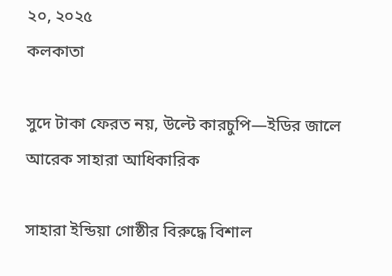২০, ২০২৫
কলকাতা

সুদে টাকা ফেরত নয়, উল্টে কারচুপি—ইডির জালে আরেক সাহারা আধিকারিক

সাহারা ইন্ডিয়া গোষ্ঠীর বিরুদ্ধে বিশাল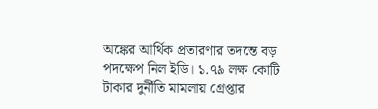অঙ্কের আর্থিক প্রতারণার তদন্তে বড় পদক্ষেপ নিল ইডি। ১.৭৯ লক্ষ কোটি টাকার দুর্নীতি মামলায় গ্রেপ্তার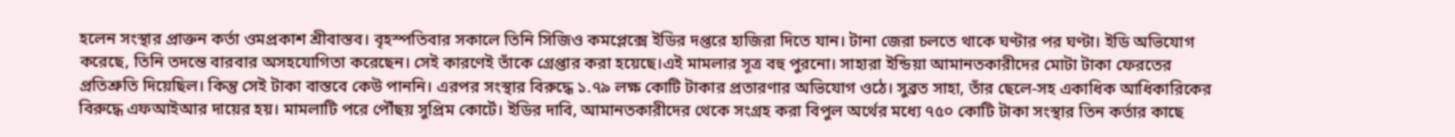হলেন সংস্থার প্রাক্তন কর্তা ওমপ্রকাশ শ্রীবাস্তব। বৃহস্পতিবার সকালে তিনি সিজিও কমপ্লেক্সে ইডির দপ্তরে হাজিরা দিতে যান। টানা জেরা চলতে থাকে ঘণ্টার পর ঘণ্টা। ইডি অভিযোগ করেছে, তিনি তদন্তে বারবার অসহযোগিতা করেছেন। সেই কারণেই তাঁকে গ্রেপ্তার করা হয়েছে।এই মামলার সূত্র বহু পুরনো। সাহারা ইন্ডিয়া আমানতকারীদের মোটা টাকা ফেরতের প্রতিশ্রুতি দিয়েছিল। কিন্তু সেই টাকা বাস্তবে কেউ পাননি। এরপর সংস্থার বিরুদ্ধে ১.৭৯ লক্ষ কোটি টাকার প্রতারণার অভিযোগ ওঠে। সুব্রত সাহা, তাঁর ছেলে-সহ একাধিক আধিকারিকের বিরুদ্ধে এফআইআর দায়ের হয়। মামলাটি পরে পৌঁছয় সুপ্রিম কোর্টে। ইডির দাবি, আমানতকারীদের থেকে সংগ্রহ করা বিপুল অর্থের মধ্যে ৭৫০ কোটি টাকা সংস্থার তিন কর্তার কাছে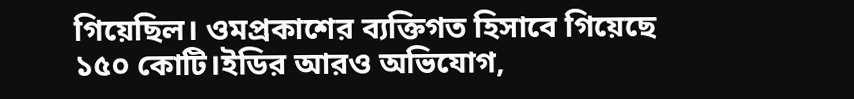গিয়েছিল। ওমপ্রকাশের ব্যক্তিগত হিসাবে গিয়েছে ১৫০ কোটি।ইডির আরও অভিযোগ,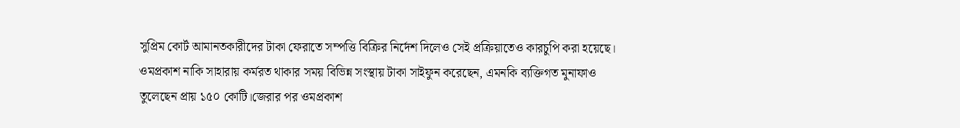সুপ্রিম কোর্ট আমানতকারীদের টাকা ফেরাতে সম্পত্তি বিক্রির নির্দেশ দিলেও সেই প্রক্রিয়াতেও কারচুপি করা হয়েছে। ওমপ্রকাশ নাকি সাহারায় কর্মরত থাকার সময় বিভিন্ন সংস্থায় টাকা সাইফুন করেছেন, এমনকি ব্যক্তিগত মুনাফাও তুলেছেন প্রায় ১৫০ কোটি।জেরার পর ওমপ্রকাশ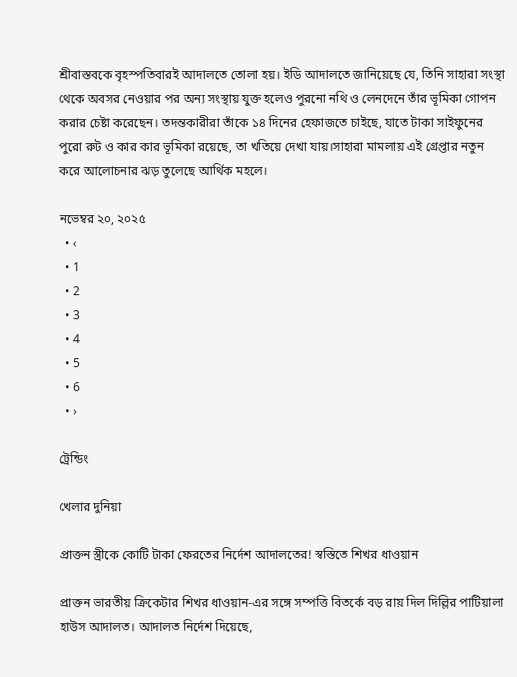শ্রীবাস্তবকে বৃহস্পতিবারই আদালতে তোলা হয়। ইডি আদালতে জানিয়েছে যে, তিনি সাহারা সংস্থা থেকে অবসর নেওয়ার পর অন্য সংস্থায় যুক্ত হলেও পুরনো নথি ও লেনদেনে তাঁর ভূমিকা গোপন করার চেষ্টা করেছেন। তদন্তকারীরা তাঁকে ১৪ দিনের হেফাজতে চাইছে, যাতে টাকা সাইফুনের পুরো রুট ও কার কার ভূমিকা রয়েছে, তা খতিয়ে দেখা যায়।সাহারা মামলায় এই গ্রেপ্তার নতুন করে আলোচনার ঝড় তুলেছে আর্থিক মহলে।

নভেম্বর ২০, ২০২৫
  • ‹
  • 1
  • 2
  • 3
  • 4
  • 5
  • 6
  • ›

ট্রেন্ডিং

খেলার দুনিয়া

প্রাক্তন স্ত্রীকে কোটি টাকা ফেরতের নির্দেশ আদালতের! স্বস্তিতে শিখর ধাওয়ান

প্রাক্তন ভারতীয় ক্রিকেটার শিখর ধাওয়ান-এর সঙ্গে সম্পত্তি বিতর্কে বড় রায় দিল দিল্লির পাটিয়ালা হাউস আদালত। আদালত নির্দেশ দিয়েছে,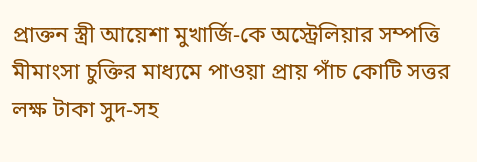প্রাক্তন স্ত্রী আয়েশা মুখার্জি-কে অস্ট্রেলিয়ার সম্পত্তি মীমাংসা চুক্তির মাধ্যমে পাওয়া প্রায় পাঁচ কোটি সত্তর লক্ষ টাকা সুদ-সহ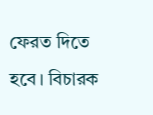ফেরত দিতে হবে। বিচারক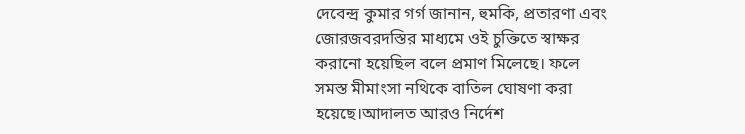দেবেন্দ্র কুমার গর্গ জানান, হুমকি, প্রতারণা এবং জোরজবরদস্তির মাধ্যমে ওই চুক্তিতে স্বাক্ষর করানো হয়েছিল বলে প্রমাণ মিলেছে। ফলে সমস্ত মীমাংসা নথিকে বাতিল ঘোষণা করা হয়েছে।আদালত আরও নির্দেশ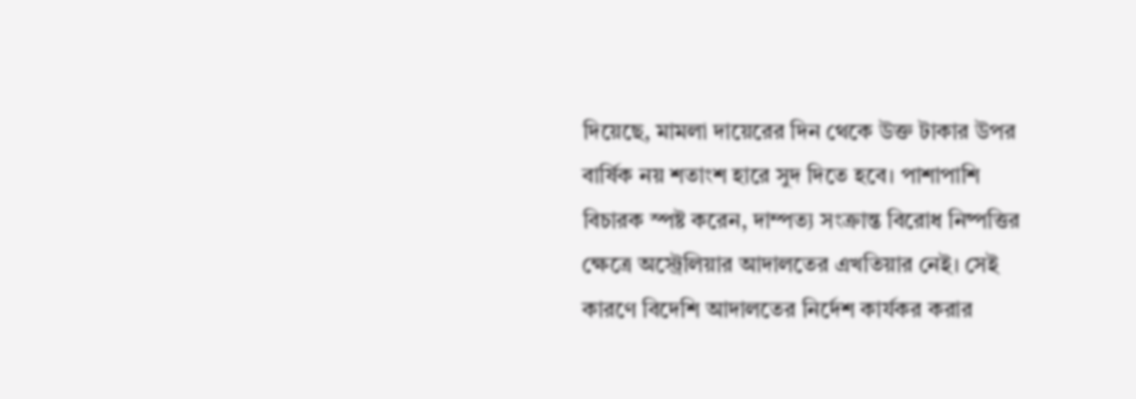দিয়েছে, মামলা দায়েরের দিন থেকে উক্ত টাকার উপর বার্ষিক নয় শতাংশ হারে সুদ দিতে হবে। পাশাপাশি বিচারক স্পষ্ট করেন, দাম্পত্য সংক্রান্ত বিরোধ নিষ্পত্তির ক্ষেত্রে অস্ট্রেলিয়ার আদালতের এখতিয়ার নেই। সেই কারণে বিদেশি আদালতের নির্দেশ কার্যকর করার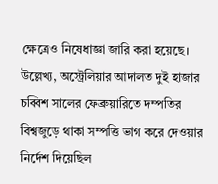ক্ষেত্রেও নিষেধাজ্ঞা জারি করা হয়েছে। উল্লেখ্য, অস্ট্রেলিয়ার আদালত দুই হাজার চব্বিশ সালের ফেব্রুয়ারিতে দম্পতির বিশ্বজুড়ে থাকা সম্পত্তি ভাগ করে দেওয়ার নির্দেশ দিয়েছিল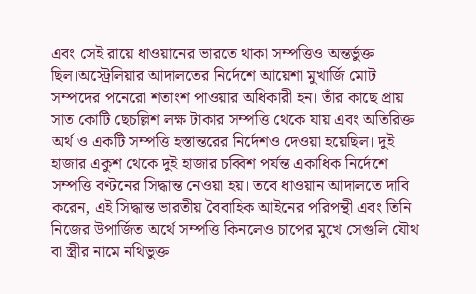এবং সেই রায়ে ধাওয়ানের ভারতে থাকা সম্পত্তিও অন্তর্ভুক্ত ছিল।অস্ট্রেলিয়ার আদালতের নির্দেশে আয়েশা মুখার্জি মোট সম্পদের পনেরো শতাংশ পাওয়ার অধিকারী হন। তাঁর কাছে প্রায় সাত কোটি ছেচল্লিশ লক্ষ টাকার সম্পত্তি থেকে যায় এবং অতিরিক্ত অর্থ ও একটি সম্পত্তি হস্তান্তরের নির্দেশও দেওয়া হয়েছিল। দুই হাজার একুশ থেকে দুই হাজার চব্বিশ পর্যন্ত একাধিক নির্দেশে সম্পত্তি বণ্টনের সিদ্ধান্ত নেওয়া হয়। তবে ধাওয়ান আদালতে দাবি করেন, এই সিদ্ধান্ত ভারতীয় বৈবাহিক আইনের পরিপন্থী এবং তিনি নিজের উপার্জিত অর্থে সম্পত্তি কিনলেও চাপের মুখে সেগুলি যৌথ বা স্ত্রীর নামে নথিভুক্ত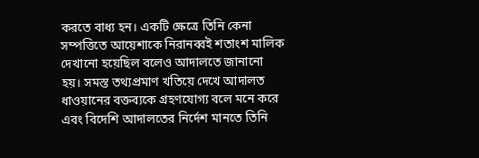করতে বাধ্য হন। একটি ক্ষেত্রে তিনি কেনা সম্পত্তিতে আয়েশাকে নিরানব্বই শতাংশ মালিক দেখানো হয়েছিল বলেও আদালতে জানানো হয়। সমস্ত তথ্যপ্রমাণ খতিয়ে দেখে আদালত ধাওয়ানের বক্তব্যকে গ্রহণযোগ্য বলে মনে করে এবং বিদেশি আদালতের নির্দেশ মানতে তিনি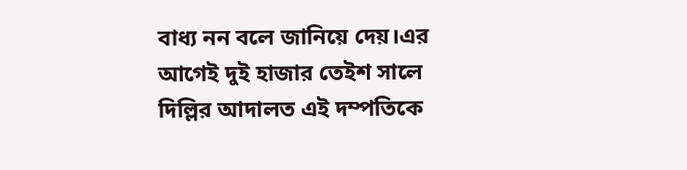বাধ্য নন বলে জানিয়ে দেয়।এর আগেই দুই হাজার তেইশ সালে দিল্লির আদালত এই দম্পতিকে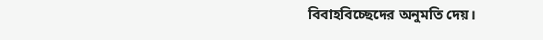বিবাহবিচ্ছেদের অনুমতি দেয়।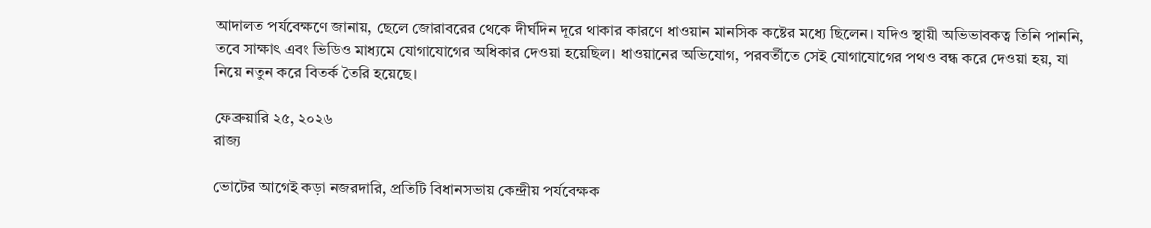আদালত পর্যবেক্ষণে জানায়, ছেলে জোরাবরের থেকে দীর্ঘদিন দূরে থাকার কারণে ধাওয়ান মানসিক কষ্টের মধ্যে ছিলেন। যদিও স্থায়ী অভিভাবকত্ব তিনি পাননি, তবে সাক্ষাৎ এবং ভিডিও মাধ্যমে যোগাযোগের অধিকার দেওয়া হয়েছিল। ধাওয়ানের অভিযোগ, পরবর্তীতে সেই যোগাযোগের পথও বন্ধ করে দেওয়া হয়, যা নিয়ে নতুন করে বিতর্ক তৈরি হয়েছে।

ফেব্রুয়ারি ২৫, ২০২৬
রাজ্য

ভোটের আগেই কড়া নজরদারি, প্রতিটি বিধানসভায় কেন্দ্রীয় পর্যবেক্ষক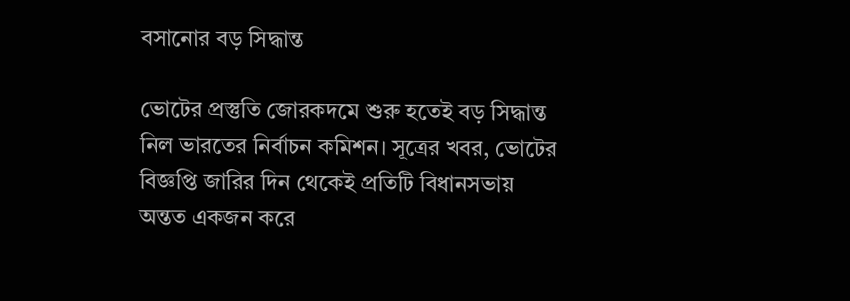বসানোর বড় সিদ্ধান্ত

ভোটের প্রস্তুতি জোরকদমে শুরু হতেই বড় সিদ্ধান্ত নিল ভারতের নির্বাচন কমিশন। সূত্রের খবর, ভোটের বিজ্ঞপ্তি জারির দিন থেকেই প্রতিটি বিধানসভায় অন্তত একজন করে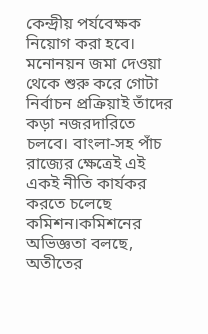কেন্দ্রীয় পর্যবেক্ষক নিয়োগ করা হবে। মনোনয়ন জমা দেওয়া থেকে শুরু করে গোটা নির্বাচন প্রক্রিয়াই তাঁদের কড়া নজরদারিতে চলবে। বাংলা-সহ পাঁচ রাজ্যের ক্ষেত্রেই এই একই নীতি কার্যকর করতে চলেছে কমিশন।কমিশনের অভিজ্ঞতা বলছে, অতীতের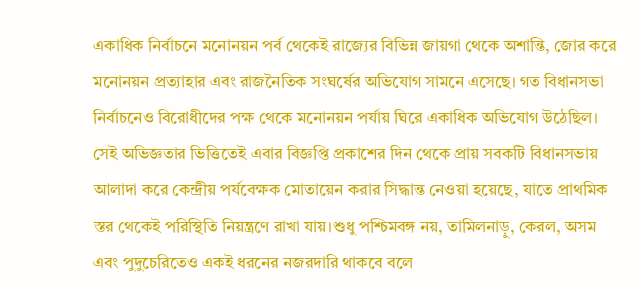একাধিক নির্বাচনে মনোনয়ন পর্ব থেকেই রাজ্যের বিভিন্ন জায়গা থেকে অশান্তি, জোর করে মনোনয়ন প্রত্যাহার এবং রাজনৈতিক সংঘর্ষের অভিযোগ সামনে এসেছে। গত বিধানসভা নির্বাচনেও বিরোধীদের পক্ষ থেকে মনোনয়ন পর্যায় ঘিরে একাধিক অভিযোগ উঠেছিল। সেই অভিজ্ঞতার ভিত্তিতেই এবার বিজ্ঞপ্তি প্রকাশের দিন থেকে প্রায় সবকটি বিধানসভায় আলাদা করে কেন্দ্রীয় পর্যবেক্ষক মোতায়েন করার সিদ্ধান্ত নেওয়া হয়েছে, যাতে প্রাথমিক স্তর থেকেই পরিস্থিতি নিয়ন্ত্রণে রাখা যায়।শুধু পশ্চিমবঙ্গ নয়, তামিলনাড়ু, কেরল, অসম এবং পুদুচেরিতেও একই ধরনের নজরদারি থাকবে বলে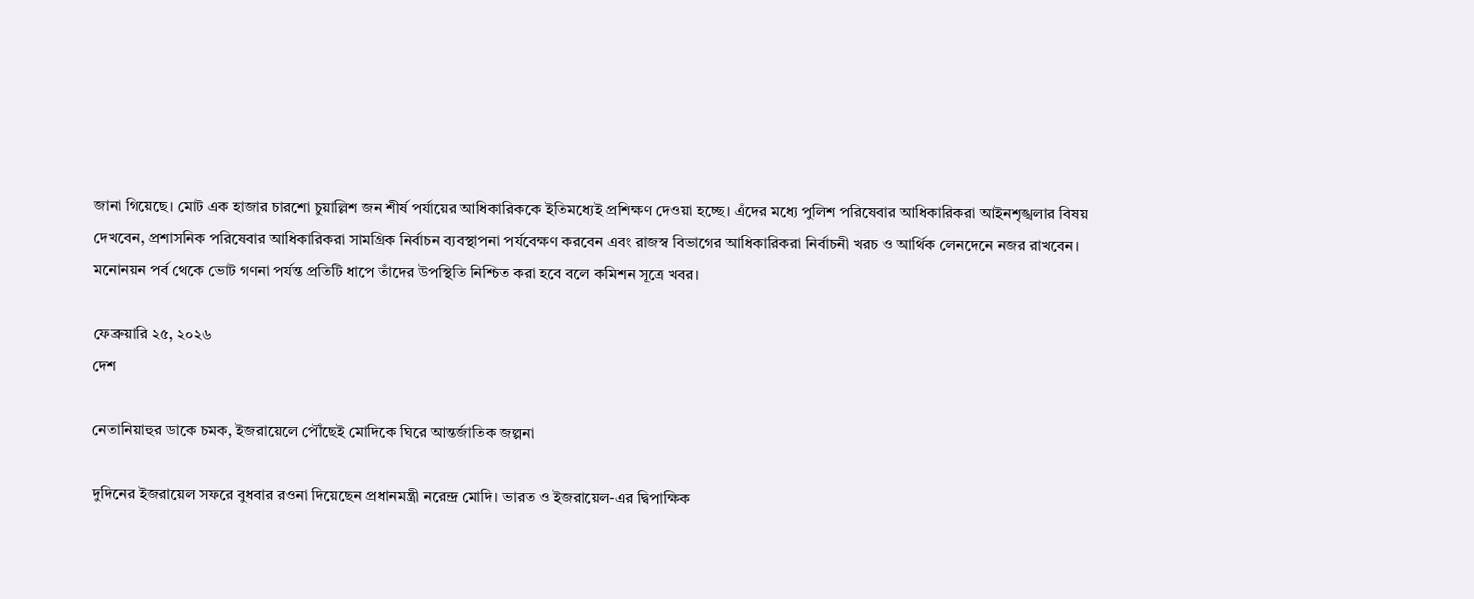জানা গিয়েছে। মোট এক হাজার চারশো চুয়াল্লিশ জন শীর্ষ পর্যায়ের আধিকারিককে ইতিমধ্যেই প্রশিক্ষণ দেওয়া হচ্ছে। এঁদের মধ্যে পুলিশ পরিষেবার আধিকারিকরা আইনশৃঙ্খলার বিষয় দেখবেন, প্রশাসনিক পরিষেবার আধিকারিকরা সামগ্রিক নির্বাচন ব্যবস্থাপনা পর্যবেক্ষণ করবেন এবং রাজস্ব বিভাগের আধিকারিকরা নির্বাচনী খরচ ও আর্থিক লেনদেনে নজর রাখবেন। মনোনয়ন পর্ব থেকে ভোট গণনা পর্যন্ত প্রতিটি ধাপে তাঁদের উপস্থিতি নিশ্চিত করা হবে বলে কমিশন সূত্রে খবর।

ফেব্রুয়ারি ২৫, ২০২৬
দেশ

নেতানিয়াহুর ডাকে চমক, ইজরায়েলে পৌঁছেই মোদিকে ঘিরে আন্তর্জাতিক জল্পনা

দুদিনের ইজরায়েল সফরে বুধবার রওনা দিয়েছেন প্রধানমন্ত্রী নরেন্দ্র মোদি। ভারত ও ইজরায়েল-এর দ্বিপাক্ষিক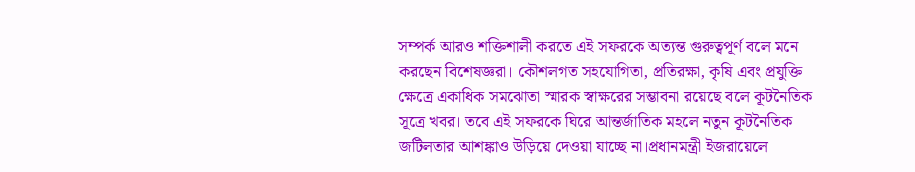সম্পর্ক আরও শক্তিশালী করতে এই সফরকে অত্যন্ত গুরুত্বপূর্ণ বলে মনে করছেন বিশেষজ্ঞরা। কৌশলগত সহযোগিতা, প্রতিরক্ষা, কৃষি এবং প্রযুক্তি ক্ষেত্রে একাধিক সমঝোতা স্মারক স্বাক্ষরের সম্ভাবনা রয়েছে বলে কূটনৈতিক সূত্রে খবর। তবে এই সফরকে ঘিরে আন্তর্জাতিক মহলে নতুন কূটনৈতিক জটিলতার আশঙ্কাও উড়িয়ে দেওয়া যাচ্ছে না।প্রধানমন্ত্রী ইজরায়েলে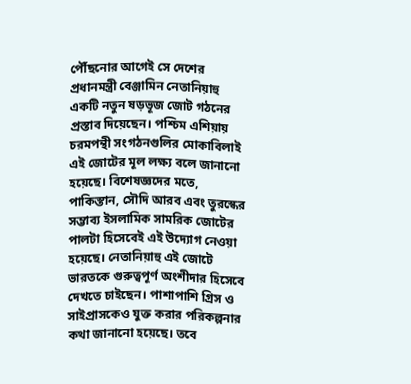পৌঁছনোর আগেই সে দেশের প্রধানমন্ত্রী বেঞ্জামিন নেতানিয়াহু একটি নতুন ষড়ভূজ জোট গঠনের প্রস্তাব দিয়েছেন। পশ্চিম এশিয়ায় চরমপন্থী সংগঠনগুলির মোকাবিলাই এই জোটের মূল লক্ষ্য বলে জানানো হয়েছে। বিশেষজ্ঞদের মতে, পাকিস্তান, সৌদি আরব এবং তুরস্কের সম্ভাব্য ইসলামিক সামরিক জোটের পালটা হিসেবেই এই উদ্যোগ নেওয়া হয়েছে। নেতানিয়াহু এই জোটে ভারতকে গুরুত্বপূর্ণ অংশীদার হিসেবে দেখতে চাইছেন। পাশাপাশি গ্রিস ও সাইপ্রাসকেও যুক্ত করার পরিকল্পনার কথা জানানো হয়েছে। তবে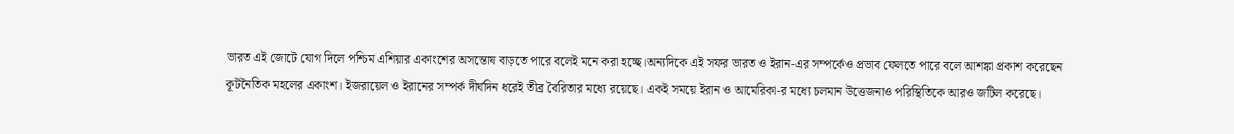ভারত এই জোটে যোগ দিলে পশ্চিম এশিয়ার একাংশের অসন্তোষ বাড়তে পারে বলেই মনে করা হচ্ছে।অন্যদিকে এই সফর ভারত ও ইরান-এর সম্পর্কেও প্রভাব ফেলতে পারে বলে আশঙ্কা প্রকাশ করেছেন কূটনৈতিক মহলের একাংশ। ইজরায়েল ও ইরানের সম্পর্ক দীর্ঘদিন ধরেই তীব্র বৈরিতার মধ্যে রয়েছে। একই সময়ে ইরান ও আমেরিকা-র মধ্যে চলমান উত্তেজনাও পরিস্থিতিকে আরও জটিল করেছে।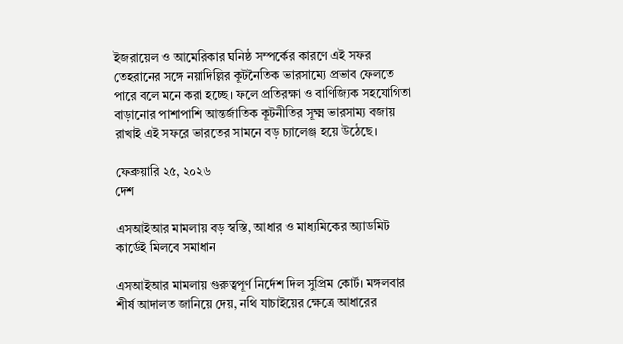ইজরায়েল ও আমেরিকার ঘনিষ্ঠ সম্পর্কের কারণে এই সফর তেহরানের সঙ্গে নয়াদিল্লির কূটনৈতিক ভারসাম্যে প্রভাব ফেলতে পারে বলে মনে করা হচ্ছে। ফলে প্রতিরক্ষা ও বাণিজ্যিক সহযোগিতা বাড়ানোর পাশাপাশি আন্তর্জাতিক কূটনীতির সূক্ষ্ম ভারসাম্য বজায় রাখাই এই সফরে ভারতের সামনে বড় চ্যালেঞ্জ হয়ে উঠেছে।

ফেব্রুয়ারি ২৫, ২০২৬
দেশ

এসআইআর মামলায় বড় স্বস্তি, আধার ও মাধ্যমিকের অ্যাডমিট কার্ডেই মিলবে সমাধান

এসআইআর মামলায় গুরুত্বপূর্ণ নির্দেশ দিল সুপ্রিম কোর্ট। মঙ্গলবার শীর্ষ আদালত জানিয়ে দেয়, নথি যাচাইয়ের ক্ষেত্রে আধারের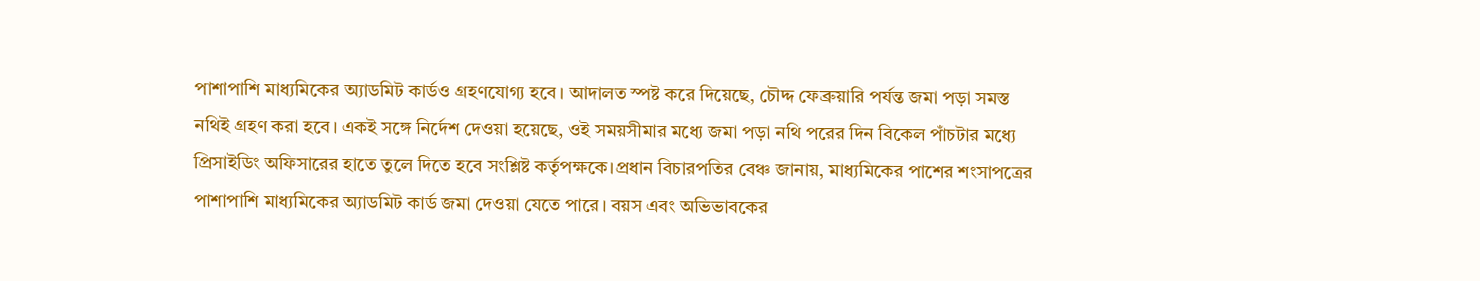পাশাপাশি মাধ্যমিকের অ্যাডমিট কার্ডও গ্রহণযোগ্য হবে। আদালত স্পষ্ট করে দিয়েছে, চৌদ্দ ফেব্রুয়ারি পর্যন্ত জমা পড়া সমস্ত নথিই গ্রহণ করা হবে। একই সঙ্গে নির্দেশ দেওয়া হয়েছে, ওই সময়সীমার মধ্যে জমা পড়া নথি পরের দিন বিকেল পাঁচটার মধ্যে প্রিসাইডিং অফিসারের হাতে তুলে দিতে হবে সংশ্লিষ্ট কর্তৃপক্ষকে।প্রধান বিচারপতির বেঞ্চ জানায়, মাধ্যমিকের পাশের শংসাপত্রের পাশাপাশি মাধ্যমিকের অ্যাডমিট কার্ড জমা দেওয়া যেতে পারে। বয়স এবং অভিভাবকের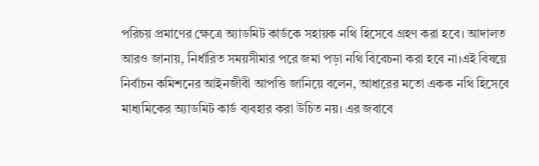পরিচয় প্রমাণের ক্ষেত্রে অ্যাডমিট কার্ডকে সহায়ক নথি হিসেবে গ্রহণ করা হবে। আদালত আরও জানায়, নির্ধারিত সময়সীমার পরে জমা পড়া নথি বিবেচনা করা হবে না।এই বিষয়ে নির্বাচন কমিশনের আইনজীবী আপত্তি জানিয়ে বলেন, আধারের মতো একক নথি হিসেবে মাধ্যমিকের অ্যাডমিট কার্ড ব্যবহার করা উচিত নয়। এর জবাবে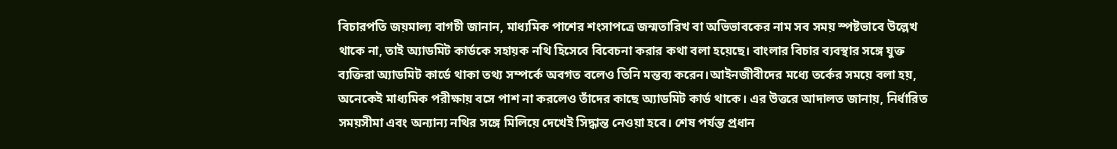বিচারপতি জয়মাল্য বাগচী জানান, মাধ্যমিক পাশের শংসাপত্রে জন্মতারিখ বা অভিভাবকের নাম সব সময় স্পষ্টভাবে উল্লেখ থাকে না, তাই অ্যাডমিট কার্ডকে সহায়ক নথি হিসেবে বিবেচনা করার কথা বলা হয়েছে। বাংলার বিচার ব্যবস্থার সঙ্গে যুক্ত ব্যক্তিরা অ্যাডমিট কার্ডে থাকা তথ্য সম্পর্কে অবগত বলেও তিনি মন্তব্য করেন।আইনজীবীদের মধ্যে তর্কের সময়ে বলা হয়, অনেকেই মাধ্যমিক পরীক্ষায় বসে পাশ না করলেও তাঁদের কাছে অ্যাডমিট কার্ড থাকে। এর উত্তরে আদালত জানায়, নির্ধারিত সময়সীমা এবং অন্যান্য নথির সঙ্গে মিলিয়ে দেখেই সিদ্ধান্ত নেওয়া হবে। শেষ পর্যন্ত প্রধান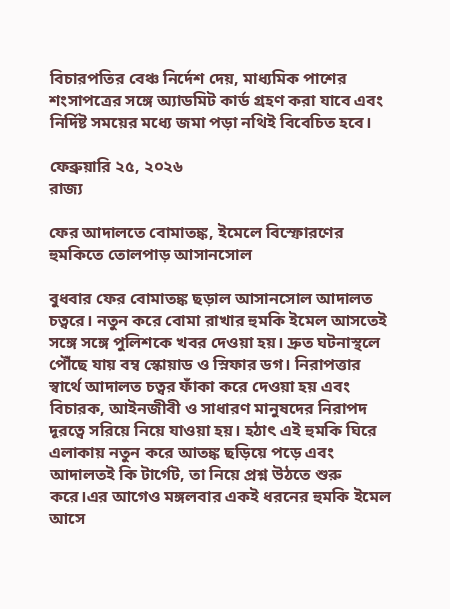বিচারপতির বেঞ্চ নির্দেশ দেয়, মাধ্যমিক পাশের শংসাপত্রের সঙ্গে অ্যাডমিট কার্ড গ্রহণ করা যাবে এবং নির্দিষ্ট সময়ের মধ্যে জমা পড়া নথিই বিবেচিত হবে।

ফেব্রুয়ারি ২৫, ২০২৬
রাজ্য

ফের আদালতে বোমাতঙ্ক, ইমেলে বিস্ফোরণের হুমকিতে তোলপাড় আসানসোল

বুধবার ফের বোমাতঙ্ক ছড়াল আসানসোল আদালত চত্বরে। নতুন করে বোমা রাখার হুমকি ইমেল আসতেই সঙ্গে সঙ্গে পুলিশকে খবর দেওয়া হয়। দ্রুত ঘটনাস্থলে পৌঁছে যায় বম্ব স্কোয়াড ও স্নিফার ডগ। নিরাপত্তার স্বার্থে আদালত চত্বর ফাঁকা করে দেওয়া হয় এবং বিচারক, আইনজীবী ও সাধারণ মানুষদের নিরাপদ দূরত্বে সরিয়ে নিয়ে যাওয়া হয়। হঠাৎ এই হুমকি ঘিরে এলাকায় নতুন করে আতঙ্ক ছড়িয়ে পড়ে এবং আদালতই কি টার্গেট, তা নিয়ে প্রশ্ন উঠতে শুরু করে।এর আগেও মঙ্গলবার একই ধরনের হুমকি ইমেল আসে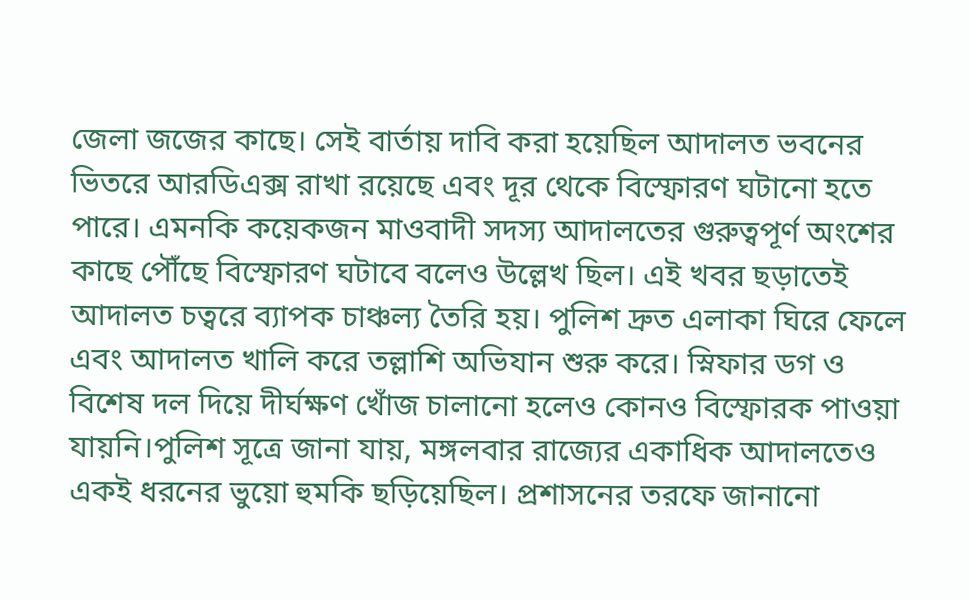জেলা জজের কাছে। সেই বার্তায় দাবি করা হয়েছিল আদালত ভবনের ভিতরে আরডিএক্স রাখা রয়েছে এবং দূর থেকে বিস্ফোরণ ঘটানো হতে পারে। এমনকি কয়েকজন মাওবাদী সদস্য আদালতের গুরুত্বপূর্ণ অংশের কাছে পৌঁছে বিস্ফোরণ ঘটাবে বলেও উল্লেখ ছিল। এই খবর ছড়াতেই আদালত চত্বরে ব্যাপক চাঞ্চল্য তৈরি হয়। পুলিশ দ্রুত এলাকা ঘিরে ফেলে এবং আদালত খালি করে তল্লাশি অভিযান শুরু করে। স্নিফার ডগ ও বিশেষ দল দিয়ে দীর্ঘক্ষণ খোঁজ চালানো হলেও কোনও বিস্ফোরক পাওয়া যায়নি।পুলিশ সূত্রে জানা যায়, মঙ্গলবার রাজ্যের একাধিক আদালতেও একই ধরনের ভুয়ো হুমকি ছড়িয়েছিল। প্রশাসনের তরফে জানানো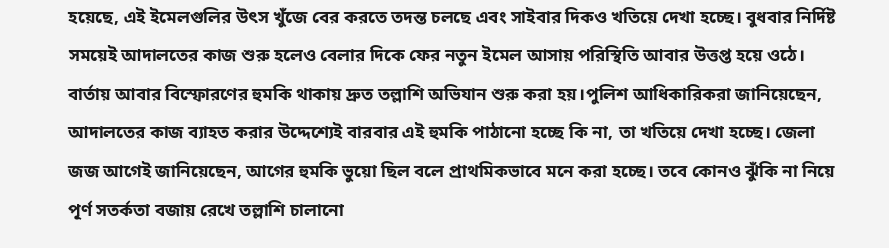হয়েছে, এই ইমেলগুলির উৎস খুঁজে বের করতে তদন্ত চলছে এবং সাইবার দিকও খতিয়ে দেখা হচ্ছে। বুধবার নির্দিষ্ট সময়েই আদালতের কাজ শুরু হলেও বেলার দিকে ফের নতুন ইমেল আসায় পরিস্থিতি আবার উত্তপ্ত হয়ে ওঠে। বার্তায় আবার বিস্ফোরণের হুমকি থাকায় দ্রুত তল্লাশি অভিযান শুরু করা হয়।পুলিশ আধিকারিকরা জানিয়েছেন, আদালতের কাজ ব্যাহত করার উদ্দেশ্যেই বারবার এই হুমকি পাঠানো হচ্ছে কি না, তা খতিয়ে দেখা হচ্ছে। জেলা জজ আগেই জানিয়েছেন, আগের হুমকি ভুয়ো ছিল বলে প্রাথমিকভাবে মনে করা হচ্ছে। তবে কোনও ঝুঁকি না নিয়ে পূর্ণ সতর্কতা বজায় রেখে তল্লাশি চালানো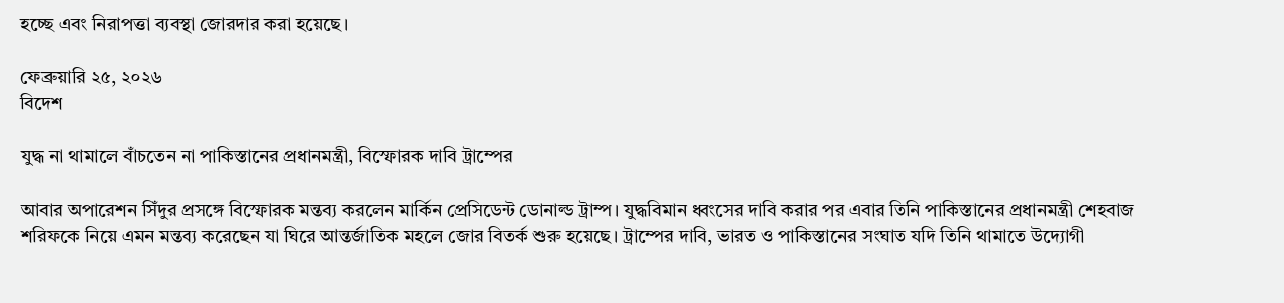হচ্ছে এবং নিরাপত্তা ব্যবস্থা জোরদার করা হয়েছে।

ফেব্রুয়ারি ২৫, ২০২৬
বিদেশ

যুদ্ধ না থামালে বাঁচতেন না পাকিস্তানের প্রধানমন্ত্রী, বিস্ফোরক দাবি ট্রাম্পের

আবার অপারেশন সিঁদুর প্রসঙ্গে বিস্ফোরক মন্তব্য করলেন মার্কিন প্রেসিডেন্ট ডোনাল্ড ট্রাম্প। যুদ্ধবিমান ধ্বংসের দাবি করার পর এবার তিনি পাকিস্তানের প্রধানমন্ত্রী শেহবাজ শরিফকে নিয়ে এমন মন্তব্য করেছেন যা ঘিরে আন্তর্জাতিক মহলে জোর বিতর্ক শুরু হয়েছে। ট্রাম্পের দাবি, ভারত ও পাকিস্তানের সংঘাত যদি তিনি থামাতে উদ্যোগী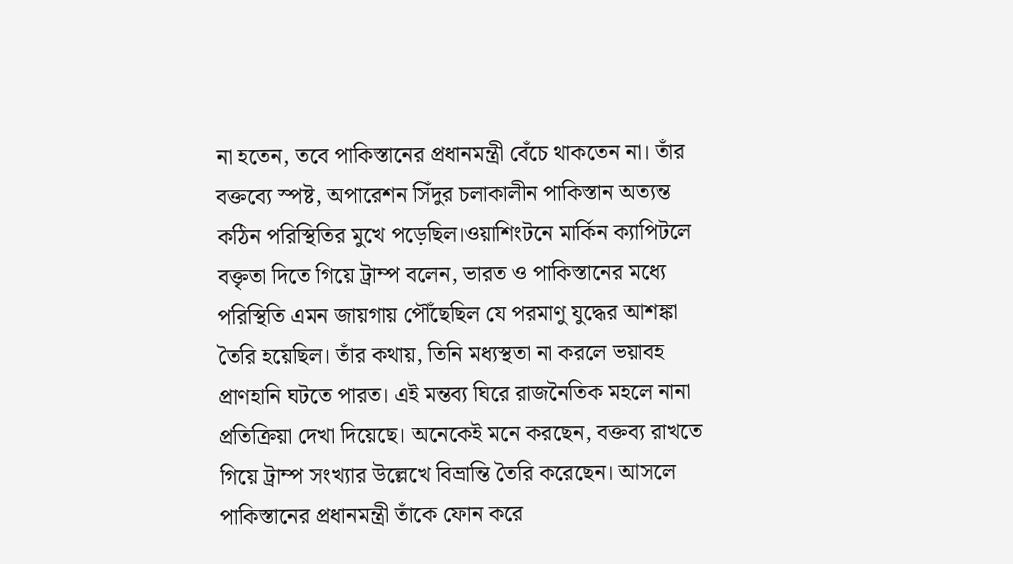না হতেন, তবে পাকিস্তানের প্রধানমন্ত্রী বেঁচে থাকতেন না। তাঁর বক্তব্যে স্পষ্ট, অপারেশন সিঁদুর চলাকালীন পাকিস্তান অত্যন্ত কঠিন পরিস্থিতির মুখে পড়েছিল।ওয়াশিংটনে মার্কিন ক্যাপিটলে বক্তৃতা দিতে গিয়ে ট্রাম্প বলেন, ভারত ও পাকিস্তানের মধ্যে পরিস্থিতি এমন জায়গায় পৌঁছেছিল যে পরমাণু যুদ্ধের আশঙ্কা তৈরি হয়েছিল। তাঁর কথায়, তিনি মধ্যস্থতা না করলে ভয়াবহ প্রাণহানি ঘটতে পারত। এই মন্তব্য ঘিরে রাজনৈতিক মহলে নানা প্রতিক্রিয়া দেখা দিয়েছে। অনেকেই মনে করছেন, বক্তব্য রাখতে গিয়ে ট্রাম্প সংখ্যার উল্লেখে বিভ্রান্তি তৈরি করেছেন। আসলে পাকিস্তানের প্রধানমন্ত্রী তাঁকে ফোন করে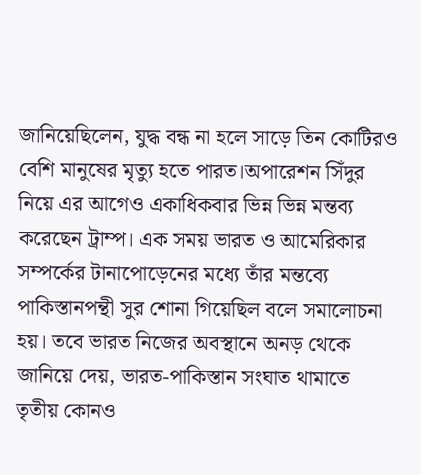জানিয়েছিলেন, যুদ্ধ বন্ধ না হলে সাড়ে তিন কোটিরও বেশি মানুষের মৃত্যু হতে পারত।অপারেশন সিঁদুর নিয়ে এর আগেও একাধিকবার ভিন্ন ভিন্ন মন্তব্য করেছেন ট্রাম্প। এক সময় ভারত ও আমেরিকার সম্পর্কের টানাপোড়েনের মধ্যে তাঁর মন্তব্যে পাকিস্তানপন্থী সুর শোনা গিয়েছিল বলে সমালোচনা হয়। তবে ভারত নিজের অবস্থানে অনড় থেকে জানিয়ে দেয়, ভারত-পাকিস্তান সংঘাত থামাতে তৃতীয় কোনও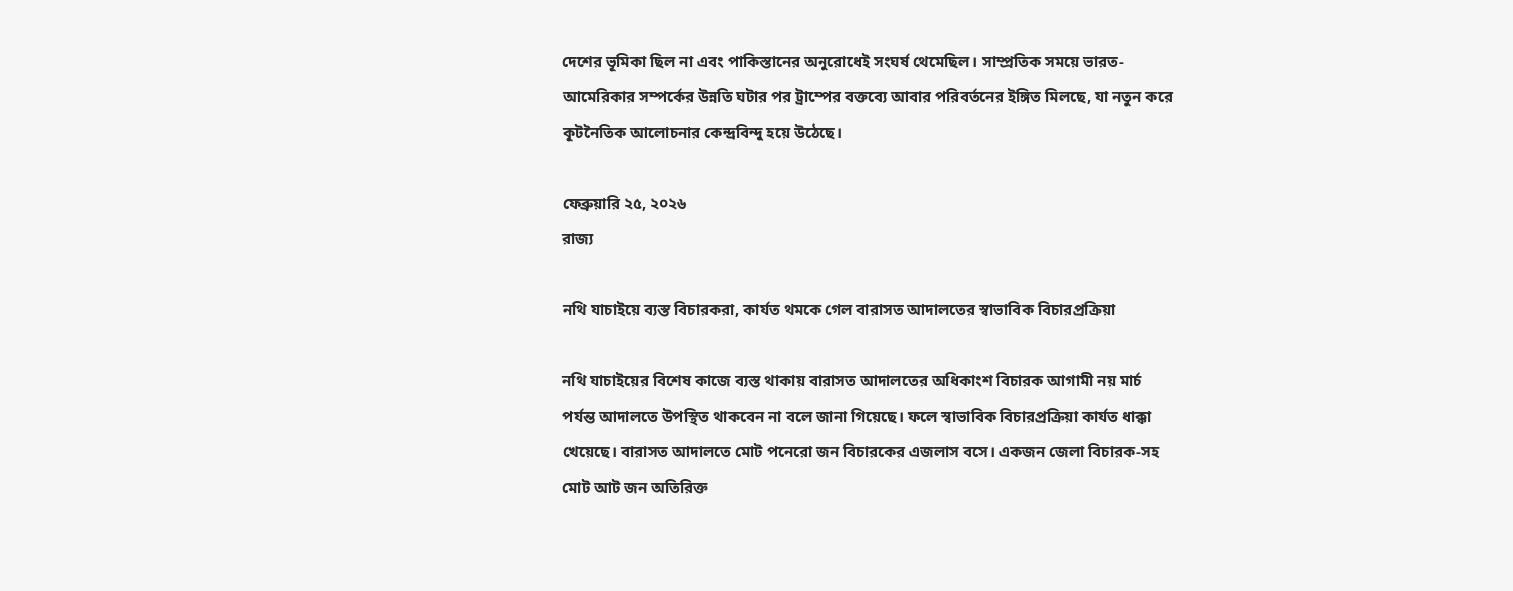দেশের ভূমিকা ছিল না এবং পাকিস্তানের অনুরোধেই সংঘর্ষ থেমেছিল। সাম্প্রতিক সময়ে ভারত-আমেরিকার সম্পর্কের উন্নতি ঘটার পর ট্রাম্পের বক্তব্যে আবার পরিবর্তনের ইঙ্গিত মিলছে, যা নতুন করে কূটনৈতিক আলোচনার কেন্দ্রবিন্দু হয়ে উঠেছে।

ফেব্রুয়ারি ২৫, ২০২৬
রাজ্য

নথি যাচাইয়ে ব্যস্ত বিচারকরা, কার্যত থমকে গেল বারাসত আদালতের স্বাভাবিক বিচারপ্রক্রিয়া

নথি যাচাইয়ের বিশেষ কাজে ব্যস্ত থাকায় বারাসত আদালতের অধিকাংশ বিচারক আগামী নয় মার্চ পর্যন্ত আদালতে উপস্থিত থাকবেন না বলে জানা গিয়েছে। ফলে স্বাভাবিক বিচারপ্রক্রিয়া কার্যত ধাক্কা খেয়েছে। বারাসত আদালতে মোট পনেরো জন বিচারকের এজলাস বসে। একজন জেলা বিচারক-সহ মোট আট জন অতিরিক্ত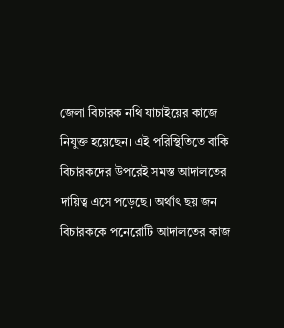জেলা বিচারক নথি যাচাইয়ের কাজে নিযুক্ত হয়েছেন। এই পরিস্থিতিতে বাকি বিচারকদের উপরেই সমস্ত আদালতের দায়িত্ব এসে পড়েছে। অর্থাৎ ছয় জন বিচারককে পনেরোটি আদালতের কাজ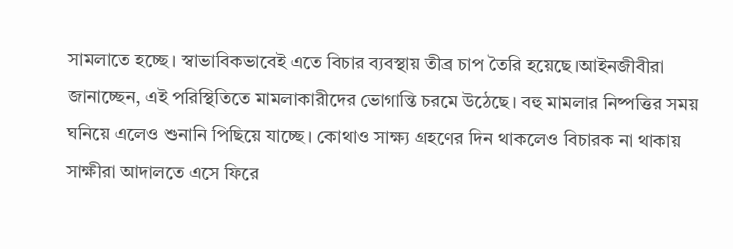সামলাতে হচ্ছে। স্বাভাবিকভাবেই এতে বিচার ব্যবস্থায় তীব্র চাপ তৈরি হয়েছে।আইনজীবীরা জানাচ্ছেন, এই পরিস্থিতিতে মামলাকারীদের ভোগান্তি চরমে উঠেছে। বহু মামলার নিষ্পত্তির সময় ঘনিয়ে এলেও শুনানি পিছিয়ে যাচ্ছে। কোথাও সাক্ষ্য গ্রহণের দিন থাকলেও বিচারক না থাকায় সাক্ষীরা আদালতে এসে ফিরে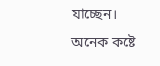যাচ্ছেন। অনেক কষ্টে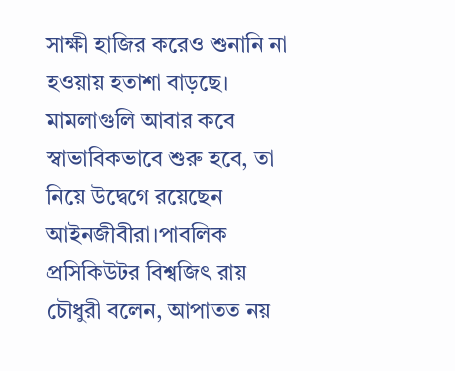সাক্ষী হাজির করেও শুনানি না হওয়ায় হতাশা বাড়ছে। মামলাগুলি আবার কবে স্বাভাবিকভাবে শুরু হবে, তা নিয়ে উদ্বেগে রয়েছেন আইনজীবীরা।পাবলিক প্রসিকিউটর বিশ্বজিৎ রায় চৌধুরী বলেন, আপাতত নয়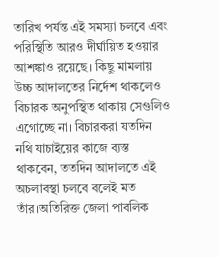তারিখ পর্যন্ত এই সমস্যা চলবে এবং পরিস্থিতি আরও দীর্ঘায়িত হওয়ার আশঙ্কাও রয়েছে। কিছু মামলায় উচ্চ আদালতের নির্দেশ থাকলেও বিচারক অনুপস্থিত থাকায় সেগুলিও এগোচ্ছে না। বিচারকরা যতদিন নথি যাচাইয়ের কাজে ব্যস্ত থাকবেন, ততদিন আদালতে এই অচলাবস্থা চলবে বলেই মত তাঁর।অতিরিক্ত জেলা পাবলিক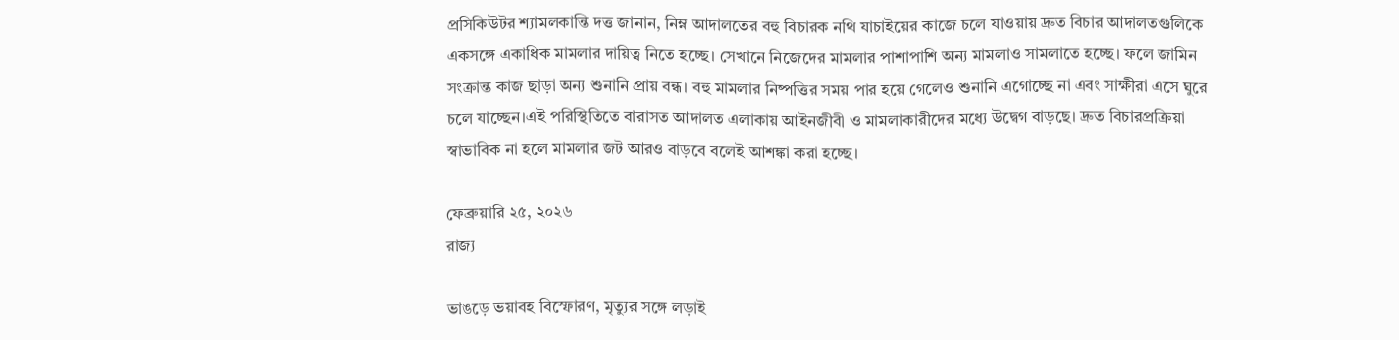প্রসিকিউটর শ্যামলকান্তি দত্ত জানান, নিম্ন আদালতের বহু বিচারক নথি যাচাইয়ের কাজে চলে যাওয়ায় দ্রুত বিচার আদালতগুলিকে একসঙ্গে একাধিক মামলার দায়িত্ব নিতে হচ্ছে। সেখানে নিজেদের মামলার পাশাপাশি অন্য মামলাও সামলাতে হচ্ছে। ফলে জামিন সংক্রান্ত কাজ ছাড়া অন্য শুনানি প্রায় বন্ধ। বহু মামলার নিষ্পত্তির সময় পার হয়ে গেলেও শুনানি এগোচ্ছে না এবং সাক্ষীরা এসে ঘুরে চলে যাচ্ছেন।এই পরিস্থিতিতে বারাসত আদালত এলাকায় আইনজীবী ও মামলাকারীদের মধ্যে উদ্বেগ বাড়ছে। দ্রুত বিচারপ্রক্রিয়া স্বাভাবিক না হলে মামলার জট আরও বাড়বে বলেই আশঙ্কা করা হচ্ছে।

ফেব্রুয়ারি ২৫, ২০২৬
রাজ্য

ভাঙড়ে ভয়াবহ বিস্ফোরণ, মৃত্যুর সঙ্গে লড়াই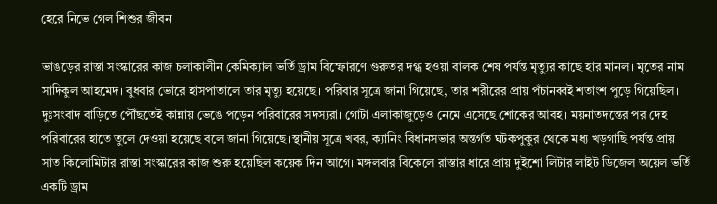হেরে নিভে গেল শিশুর জীবন

ভাঙড়ের রাস্তা সংস্কারের কাজ চলাকালীন কেমিক্যাল ভর্তি ড্রাম বিস্ফোরণে গুরুতর দগ্ধ হওয়া বালক শেষ পর্যন্ত মৃত্যুর কাছে হার মানল। মৃতের নাম সাদিকুল আহমেদ। বুধবার ভোরে হাসপাতালে তার মৃত্যু হয়েছে। পরিবার সূত্রে জানা গিয়েছে, তার শরীরের প্রায় পঁচানব্বই শতাংশ পুড়ে গিয়েছিল। দুঃসংবাদ বাড়িতে পৌঁছতেই কান্নায় ভেঙে পড়েন পরিবারের সদস্যরা। গোটা এলাকাজুড়েও নেমে এসেছে শোকের আবহ। ময়নাতদন্তের পর দেহ পরিবারের হাতে তুলে দেওয়া হয়েছে বলে জানা গিয়েছে।স্থানীয় সূত্রে খবর, ক্যানিং বিধানসভার অন্তর্গত ঘটকপুকুর থেকে মধ্য খড়গাছি পর্যন্ত প্রায় সাত কিলোমিটার রাস্তা সংস্কারের কাজ শুরু হয়েছিল কয়েক দিন আগে। মঙ্গলবার বিকেলে রাস্তার ধারে প্রায় দুইশো লিটার লাইট ডিজেল অয়েল ভর্তি একটি ড্রাম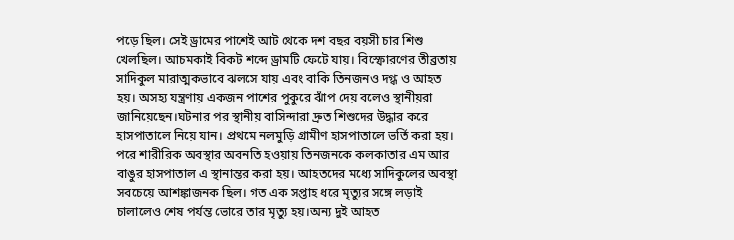পড়ে ছিল। সেই ড্রামের পাশেই আট থেকে দশ বছর বয়সী চার শিশু খেলছিল। আচমকাই বিকট শব্দে ড্রামটি ফেটে যায়। বিস্ফোরণের তীব্রতায় সাদিকুল মারাত্মকভাবে ঝলসে যায় এবং বাকি তিনজনও দগ্ধ ও আহত হয়। অসহ্য যন্ত্রণায় একজন পাশের পুকুরে ঝাঁপ দেয় বলেও স্থানীয়রা জানিয়েছেন।ঘটনার পর স্থানীয় বাসিন্দারা দ্রুত শিশুদের উদ্ধার করে হাসপাতালে নিয়ে যান। প্রথমে নলমুড়ি গ্রামীণ হাসপাতালে ভর্তি করা হয়। পরে শারীরিক অবস্থার অবনতি হওয়ায় তিনজনকে কলকাতার এম আর বাঙুর হাসপাতাল এ স্থানান্তর করা হয়। আহতদের মধ্যে সাদিকুলের অবস্থা সবচেয়ে আশঙ্কাজনক ছিল। গত এক সপ্তাহ ধরে মৃত্যুর সঙ্গে লড়াই চালালেও শেষ পর্যন্ত ভোরে তার মৃত্যু হয়।অন্য দুই আহত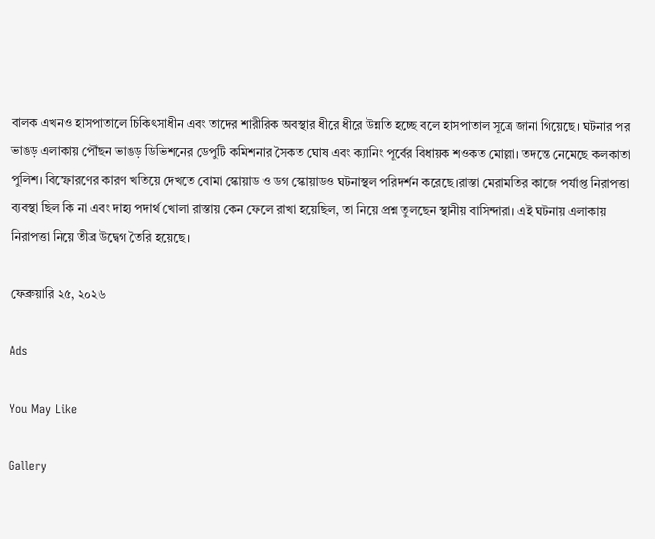বালক এখনও হাসপাতালে চিকিৎসাধীন এবং তাদের শারীরিক অবস্থার ধীরে ধীরে উন্নতি হচ্ছে বলে হাসপাতাল সূত্রে জানা গিয়েছে। ঘটনার পর ভাঙড় এলাকায় পৌঁছন ভাঙড় ডিভিশনের ডেপুটি কমিশনার সৈকত ঘোষ এবং ক্যানিং পূর্বের বিধায়ক শওকত মোল্লা। তদন্তে নেমেছে কলকাতা পুলিশ। বিস্ফোরণের কারণ খতিয়ে দেখতে বোমা স্কোয়াড ও ডগ স্কোয়াডও ঘটনাস্থল পরিদর্শন করেছে।রাস্তা মেরামতির কাজে পর্যাপ্ত নিরাপত্তা ব্যবস্থা ছিল কি না এবং দাহ্য পদার্থ খোলা রাস্তায় কেন ফেলে রাখা হয়েছিল, তা নিয়ে প্রশ্ন তুলছেন স্থানীয় বাসিন্দারা। এই ঘটনায় এলাকায় নিরাপত্তা নিয়ে তীব্র উদ্বেগ তৈরি হয়েছে।

ফেব্রুয়ারি ২৫, ২০২৬

Ads

You May Like

Gallery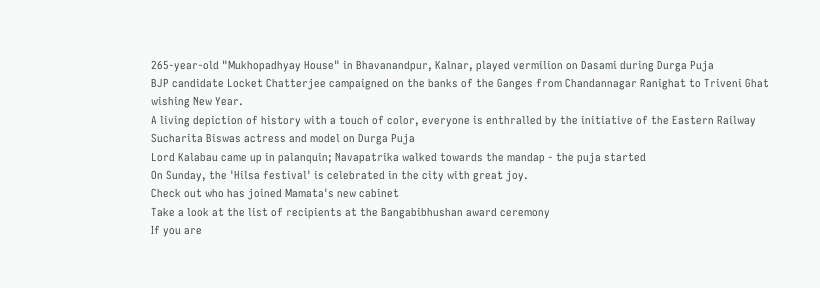265-year-old "Mukhopadhyay House" in Bhavanandpur, Kalnar, played vermilion on Dasami during Durga Puja
BJP candidate Locket Chatterjee campaigned on the banks of the Ganges from Chandannagar Ranighat to Triveni Ghat wishing New Year.
A living depiction of history with a touch of color, everyone is enthralled by the initiative of the Eastern Railway
Sucharita Biswas actress and model on Durga Puja
Lord Kalabau came up in palanquin; Navapatrika walked towards the mandap - the puja started
On Sunday, the 'Hilsa festival' is celebrated in the city with great joy.
Check out who has joined Mamata's new cabinet
Take a look at the list of recipients at the Bangabibhushan award ceremony
If you are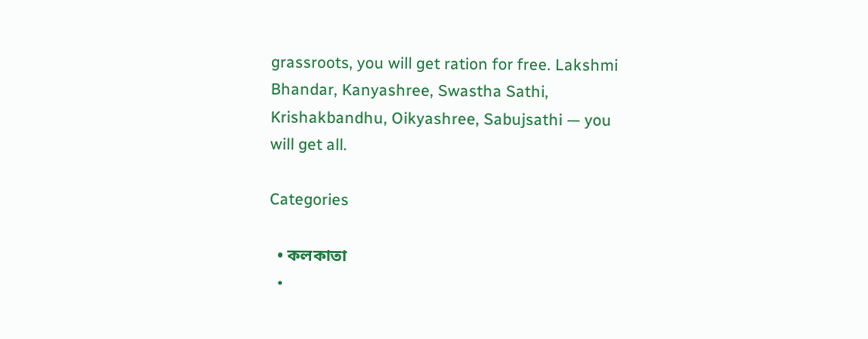grassroots, you will get ration for free. Lakshmi Bhandar, Kanyashree, Swastha Sathi, Krishakbandhu, Oikyashree, Sabujsathi — you will get all.

Categories

  • কলকাতা
  •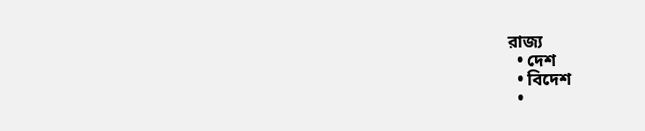রাজ্য
  • দেশ
  • বিদেশ
  •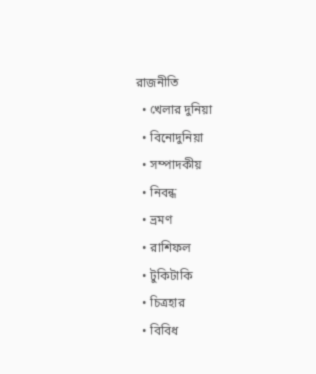রাজনীতি
  • খেলার দুনিয়া
  • বিনোদুনিয়া
  • সম্পাদকীয়
  • নিবন্ধ
  • ভ্রমণ
  • রাশিফল
  • টুকিটাকি
  • চিত্রহার
  • বিবিধ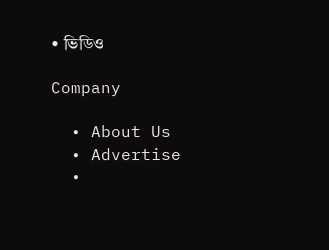• ভিডিও

Company

  • About Us
  • Advertise
  •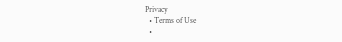Privacy
  • Terms of Use
  •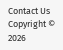Contact Us
Copyright © 2026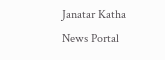Janatar Katha News Portal